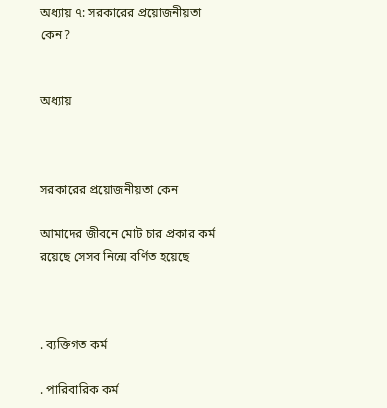অধ্যায় ৭: সরকারের প্রয়োজনীয়তা কেন?


অধ্যায়



সরকারের প্রয়োজনীয়তা কেন

আমাদের জীবনে মোট চার প্রকার কর্ম রয়েছে সেসব নিন্মে বর্ণিত হয়েছে



. ব্যক্তিগত কর্ম

. পারিবারিক কর্ম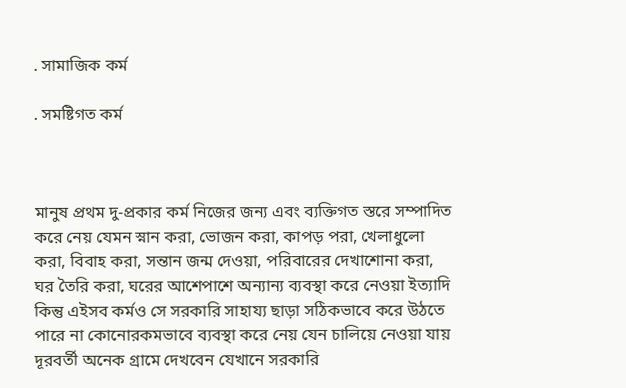. সামাজিক কর্ম

. সমষ্টিগত কর্ম



মানুষ প্রথম দু-প্রকার কর্ম নিজের জন্য এবং ব্যক্তিগত স্তরে সম্পাদিত করে নেয় যেমন স্নান করা, ভোজন করা, কাপড় পরা, খেলাধুলো করা, বিবাহ করা, সন্তান জন্ম দেওয়া, পরিবারের দেখাশোনা করা, ঘর তৈরি করা, ঘরের আশেপাশে অন্যান্য ব্যবস্থা করে নেওয়া ইত্যাদি কিন্তু এইসব কর্মও সে সরকারি সাহায্য ছাড়া সঠিকভাবে করে উঠতে পারে না কোনোরকমভাবে ব্যবস্থা করে নেয় যেন চালিয়ে নেওয়া যায় দূরবর্তী অনেক গ্রামে দেখবেন যেখানে সরকারি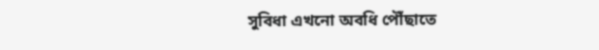সুবিধা এখনো অবধি পৌঁছাতে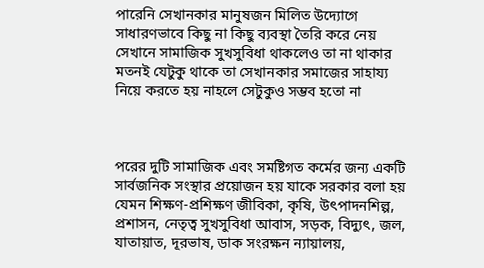পারেনি সেখানকার মানুষজন মিলিত উদ্যোগে সাধারণভাবে কিছু না কিছু ব্যবস্থা তৈরি করে নেয় সেখানে সামাজিক সুখসুবিধা থাকলেও তা না থাকার মতনই যেটুকু থাকে তা সেখানকার সমাজের সাহায্য নিয়ে করতে হয় নাহলে সেটুকুও সম্ভব হতো না



পরের দুটি সামাজিক এবং সমষ্টিগত কর্মের জন্য একটি সার্বজনিক সংস্থার প্রয়োজন হয় যাকে সরকার বলা হয় যেমন শিক্ষণ-প্রশিক্ষণ জীবিকা, কৃষি, উৎপাদনশিল্প, প্রশাসন, নেতৃত্ব সুখসুবিধা আবাস, সড়ক, বিদ্যুৎ, জল, যাতায়াত, দূরভাষ, ডাক সংরক্ষন ন্যায়ালয়,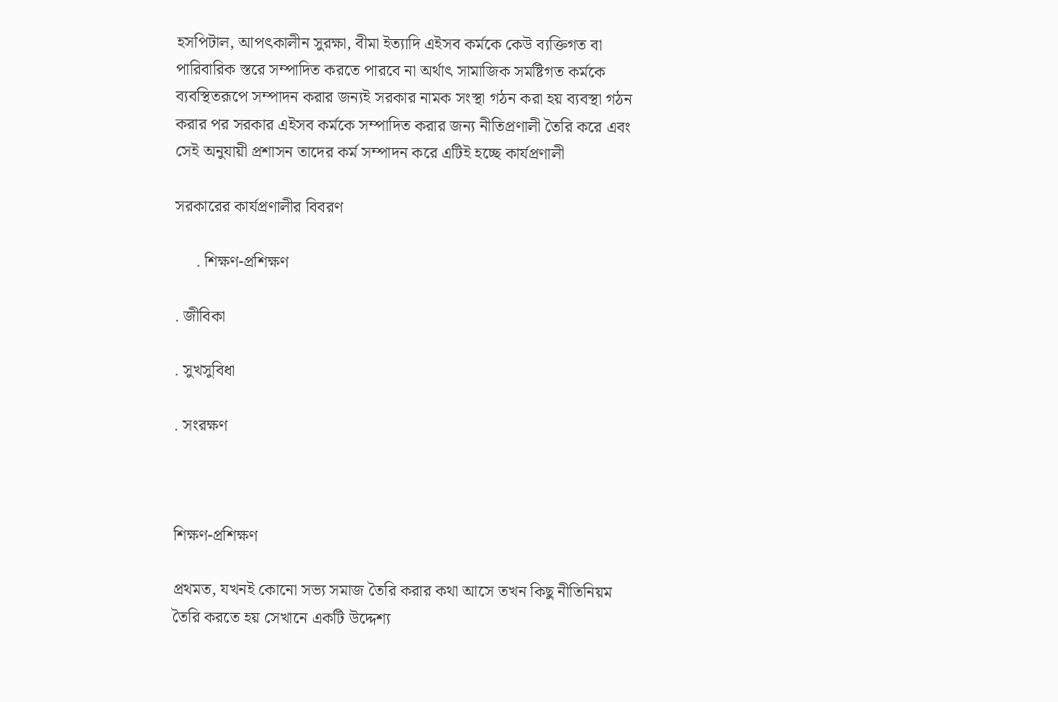হসপিটাল, আপৎকালীন সুরক্ষা, বীমা ইত্যাদি এইসব কর্মকে কেউ ব্যক্তিগত বা পারিবারিক স্তরে সম্পাদিত করতে পারবে না অর্থাৎ সামাজিক সমষ্টিগত কর্মকে ব্যবস্থিতরূপে সম্পাদন করার জন্যই সরকার নামক সংস্থা গঠন করা হয় ব্যবস্থা গঠন করার পর সরকার এইসব কর্মকে সম্পাদিত করার জন্য নীতিপ্রণালী তৈরি করে এবং সেই অনুযায়ী প্রশাসন তাদের কর্ম সম্পাদন করে এটিই হচ্ছে কার্যপ্রণালী

সরকারের কার্যপ্রণালীর বিবরণ

     . শিক্ষণ-প্রশিক্ষণ

. জীবিকা

. সুখসুবিধা

. সংরক্ষণ



শিক্ষণ-প্রশিক্ষণ

প্রথমত, যখনই কোনো সভ্য সমাজ তৈরি করার কথা আসে তখন কিছু নীতিনিয়ম তৈরি করতে হয় সেখানে একটি উদ্দেশ্য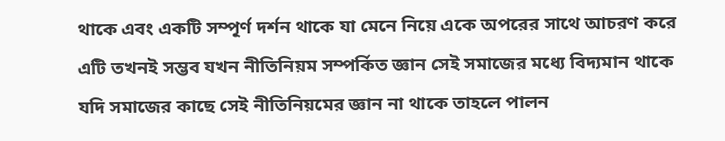থাকে এবং একটি সম্পূর্ণ দর্শন থাকে যা মেনে নিয়ে একে অপরের সাথে আচরণ করে এটি তখনই সম্ভব যখন নীতিনিয়ম সম্পর্কিত জ্ঞান সেই সমাজের মধ্যে বিদ্যমান থাকে যদি সমাজের কাছে সেই নীতিনিয়মের জ্ঞান না থাকে তাহলে পালন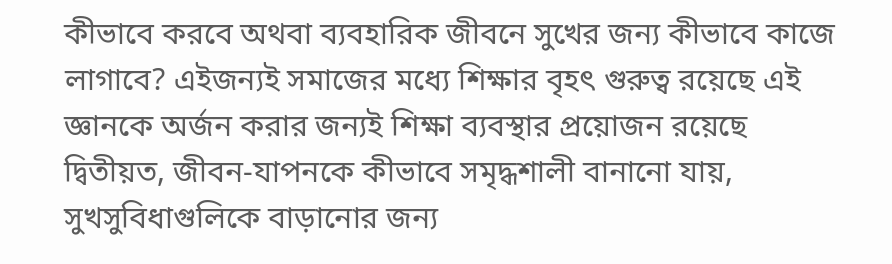কীভাবে করবে অথবা ব্যবহারিক জীবনে সুখের জন্য কীভাবে কাজে লাগাবে? এইজন্যই সমাজের মধ্যে শিক্ষার বৃহৎ গুরুত্ব রয়েছে এই জ্ঞানকে অর্জন করার জন্যই শিক্ষা ব্যবস্থার প্রয়োজন রয়েছে দ্বিতীয়ত, জীবন-যাপনকে কীভাবে সমৃদ্ধশালী বানানো যায়, সুখসুবিধাগুলিকে বাড়ানোর জন্য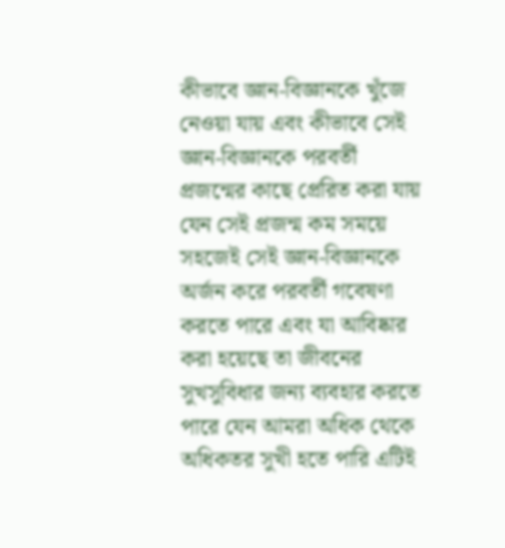কীভাবে জ্ঞান-বিজ্ঞানকে খুঁজে নেওয়া যায় এবং কীভাবে সেই জ্ঞান-বিজ্ঞানকে পরবর্তী প্রজন্মের কাছে প্রেরিত করা যায় যেন সেই প্রজন্ম কম সময়ে সহজেই সেই জ্ঞান-বিজ্ঞানকে অর্জন করে পরবর্তী গবেষণা করতে পারে এবং যা আবিষ্কার করা হয়েছে তা জীবনের সুখসুবিধার জন্য ব্যবহার করতে পারে যেন আমরা অধিক থেকে অধিকতর সুখী হতে পারি এটিই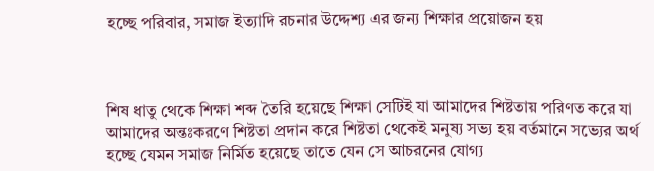হচ্ছে পরিবার, সমাজ ইত্যাদি রচনার উদ্দেশ্য এর জন্য শিক্ষার প্রয়োজন হয়



শিষ ধাতু থেকে শিক্ষা শব্দ তৈরি হয়েছে শিক্ষা সেটিই যা আমাদের শিষ্টতায় পরিণত করে যা আমাদের অন্তঃকরণে শিষ্টতা প্রদান করে শিষ্টতা থেকেই মনুষ্য সভ্য হয় বর্তমানে সভ্যের অর্থ হচ্ছে যেমন সমাজ নির্মিত হয়েছে তাতে যেন সে আচরনের যোগ্য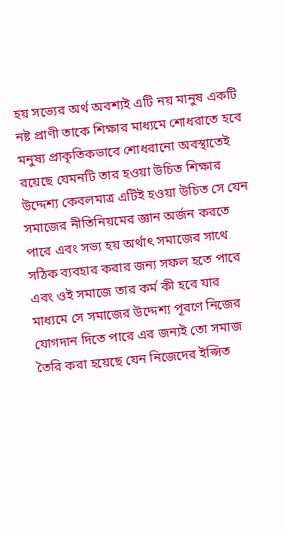হয় সভ্যের অর্থ অবশ্যই এটি নয় মানুষ একটি নষ্ট প্রাণী তাকে শিক্ষার মাধ্যমে শোধরাতে হবে মনুষ্য প্রাকৃতিকভাবে শোধরানো অবস্থাতেই রয়েছে যেমনটি তার হওয়া উচিত শিক্ষার উদ্দেশ্য কেবলমাত্র এটিই হওয়া উচিত সে যেন সমাজের নীতিনিয়মের জ্ঞান অর্জন করতে পারে এবং সভ্য হয় অর্থাৎ সমাজের সাথে সঠিক ব্যবহার করার জন্য সফল হতে পারে এবং ওই সমাজে তার কর্ম কী হবে যার মাধ্যমে সে সমাজের উদ্দেশ্য পূরণে নিজের যোগদান দিতে পারে এর জন্যই তো সমাজ তৈরি করা হয়েছে যেন নিজেদের ইপ্সিত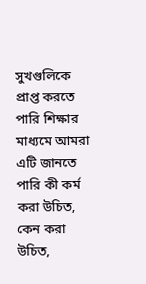সুখগুলিকে প্রাপ্ত করতে পারি শিক্ষার মাধ্যমে আমরা এটি জানতে পারি কী কর্ম করা উচিত, কেন করা উচিত,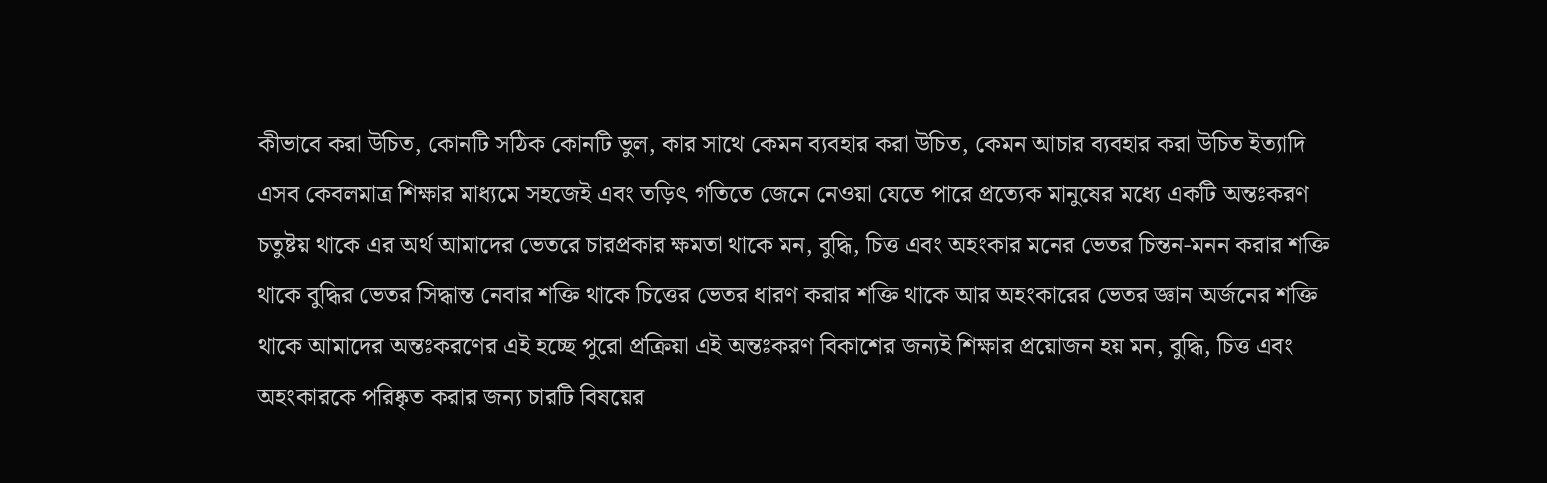কীভাবে করা উচিত, কোনটি সঠিক কোনটি ভুল, কার সাথে কেমন ব্যবহার করা উচিত, কেমন আচার ব্যবহার করা উচিত ইত্যাদি এসব কেবলমাত্র শিক্ষার মাধ্যমে সহজেই এবং তড়িৎ গতিতে জেনে নেওয়া যেতে পারে প্রত্যেক মানুষের মধ্যে একটি অন্তঃকরণ চতুষ্টয় থাকে এর অর্থ আমাদের ভেতরে চারপ্রকার ক্ষমতা থাকে মন, বুদ্ধি, চিত্ত এবং অহংকার মনের ভেতর চিন্তন-মনন করার শক্তি থাকে বুদ্ধির ভেতর সিদ্ধান্ত নেবার শক্তি থাকে চিত্তের ভেতর ধারণ করার শক্তি থাকে আর অহংকারের ভেতর জ্ঞান অর্জনের শক্তি থাকে আমাদের অন্তঃকরণের এই হচ্ছে পুরো প্রক্রিয়া এই অন্তঃকরণ বিকাশের জন্যই শিক্ষার প্রয়োজন হয় মন, বুদ্ধি, চিত্ত এবং অহংকারকে পরিষ্কৃত করার জন্য চারটি বিষয়ের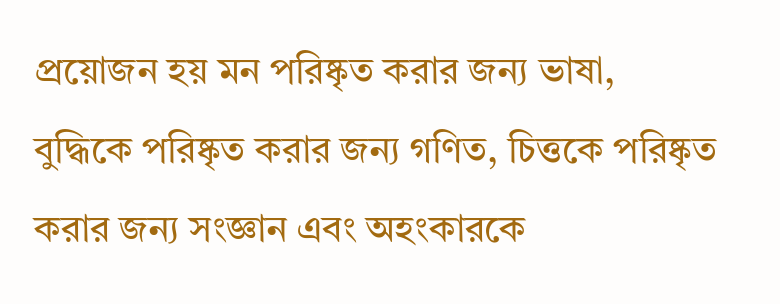প্রয়োজন হয় মন পরিষ্কৃত করার জন্য ভাষা, বুদ্ধিকে পরিষ্কৃত করার জন্য গণিত, চিত্তকে পরিষ্কৃত করার জন্য সংজ্ঞান এবং অহংকারকে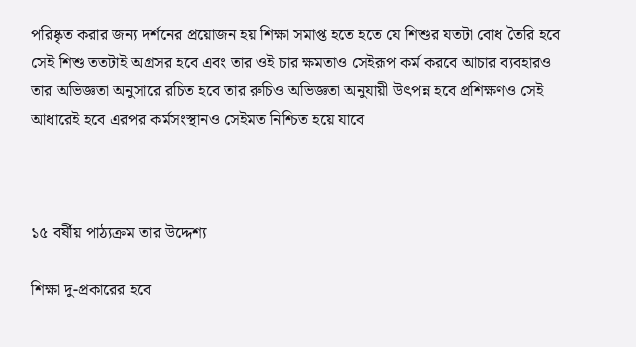পরিষ্কৃত করার জন্য দর্শনের প্রয়োজন হয় শিক্ষা সমাপ্ত হতে হতে যে শিশুর যতটা বোধ তৈরি হবে সেই শিশু ততটাই অগ্রসর হবে এবং তার ওই চার ক্ষমতাও সেইরূপ কর্ম করবে আচার ব্যবহারও তার অভিজ্ঞতা অনুসারে রচিত হবে তার রুচিও অভিজ্ঞতা অনুযায়ী উৎপন্ন হবে প্রশিক্ষণও সেই আধারেই হবে এরপর কর্মসংস্থানও সেইমত নিশ্চিত হয়ে যাবে



১৫ বর্ষীয় পাঠ্যক্রম তার উদ্দেশ্য

শিক্ষা দু-প্রকারের হবে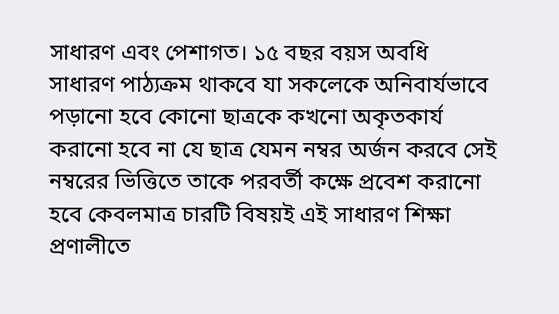সাধারণ এবং পেশাগত। ১৫ বছর বয়স অবধি সাধারণ পাঠ্যক্রম থাকবে যা সকলেকে অনিবার্যভাবে পড়ানো হবে কোনো ছাত্রকে কখনো অকৃতকার্য করানো হবে না যে ছাত্র যেমন নম্বর অর্জন করবে সেই নম্বরের ভিত্তিতে তাকে পরবর্তী কক্ষে প্রবেশ করানো হবে কেবলমাত্র চারটি বিষয়ই এই সাধারণ শিক্ষা প্রণালীতে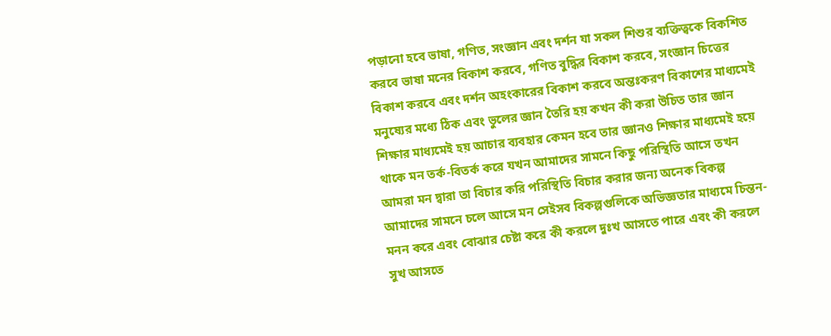পড়ানো হবে ভাষা, গণিত, সংজ্ঞান এবং দর্শন যা সকল শিশুর ব্যক্তিত্বকে বিকশিত করবে ভাষা মনের বিকাশ করবে, গণিত বুদ্ধির বিকাশ করবে, সংজ্ঞান চিত্তের বিকাশ করবে এবং দর্শন অহংকারের বিকাশ করবে অন্তঃকরণ বিকাশের মাধ্যমেই মনুষ্যের মধ্যে ঠিক এবং ভুলের জ্ঞান তৈরি হয় কখন কী করা উচিত তার জ্ঞান শিক্ষার মাধ্যমেই হয় আচার ব্যবহার কেমন হবে তার জ্ঞানও শিক্ষার মাধ্যমেই হয়ে থাকে মন তর্ক-বিতর্ক করে যখন আমাদের সামনে কিছু পরিস্থিতি আসে তখন আমরা মন দ্বারা তা বিচার করি পরিস্থিতি বিচার করার জন্য অনেক বিকল্প আমাদের সামনে চলে আসে মন সেইসব বিকল্পগুলিকে অভিজ্ঞতার মাধ্যমে চিন্তন-মনন করে এবং বোঝার চেষ্টা করে কী করলে দুঃখ আসতে পারে এবং কী করলে সুখ আসতে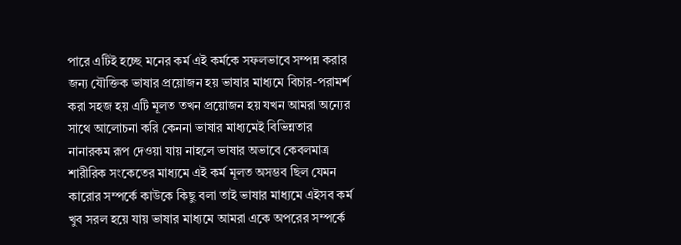পারে এটিই হচ্ছে মনের কর্ম এই কর্মকে সফলভাবে সম্পন্ন করার জন্য যৌক্তিক ভাষার প্রয়োজন হয় ভাষার মাধ্যমে বিচার-পরামর্শ করা সহজ হয় এটি মূলত তখন প্রয়োজন হয় যখন আমরা অন্যের সাথে আলোচনা করি কেননা ভাষার মাধ্যমেই বিভিন্নতার নানারকম রূপ দেওয়া যায় নাহলে ভাষার অভাবে কেবলমাত্র শারীরিক সংকেতের মাধ্যমে এই কর্ম মূলত অসম্ভব ছিল যেমন কারোর সম্পর্কে কাউকে কিছু বলা তাই ভাষার মাধ্যমে এইসব কর্ম খুব সরল হয়ে যায় ভাষার মাধ্যমে আমরা একে অপরের সম্পর্কে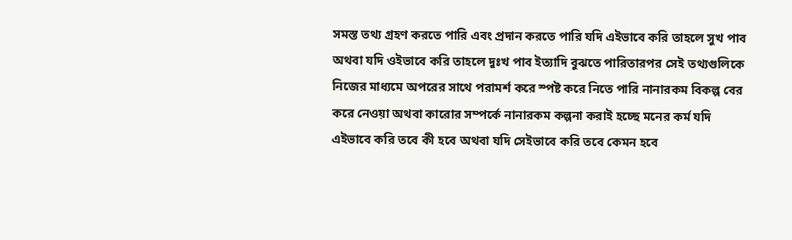সমস্ত তথ্য গ্রহণ করতে পারি এবং প্রদান করতে পারি যদি এইভাবে করি তাহলে সুখ পাব অথবা যদি ওইভাবে করি তাহলে দুঃখ পাব ইত্যাদি বুঝতে পারিতারপর সেই তথ্যগুলিকে নিজের মাধ্যমে অপরের সাথে পরামর্শ করে স্পষ্ট করে নিতে পারি নানারকম বিকল্প বের করে নেওয়া অথবা কারোর সম্পর্কে নানারকম কল্পনা করাই হচ্ছে মনের কর্ম যদি এইভাবে করি তবে কী হবে অথবা যদি সেইভাবে করি তবে কেমন হবে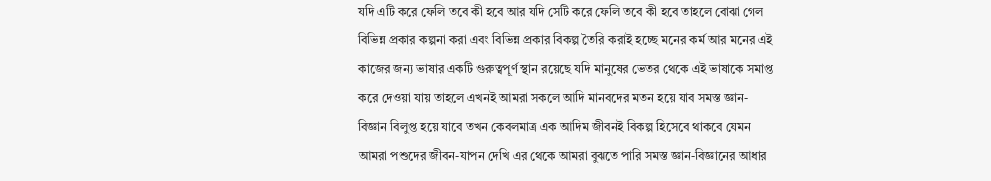যদি এটি করে ফেলি তবে কী হবে আর যদি সেটি করে ফেলি তবে কী হবে তাহলে বোঝা গেল বিভিন্ন প্রকার কল্পনা করা এবং বিভিন্ন প্রকার বিকল্প তৈরি করাই হচ্ছে মনের কর্ম আর মনের এই কাজের জন্য ভাষার একটি গুরুত্বপূর্ণ স্থান রয়েছে যদি মানুষের ভেতর থেকে এই ভাষাকে সমাপ্ত করে দেওয়া যায় তাহলে এখনই আমরা সকলে আদি মানবদের মতন হয়ে যাব সমস্ত জ্ঞান-বিজ্ঞান বিলুপ্ত হয়ে যাবে তখন কেবলমাত্র এক আদিম জীবনই বিকল্প হিসেবে থাকবে যেমন আমরা পশুদের জীবন-যাপন দেখি এর থেকে আমরা বুঝতে পারি সমস্ত জ্ঞান-বিজ্ঞানের আধার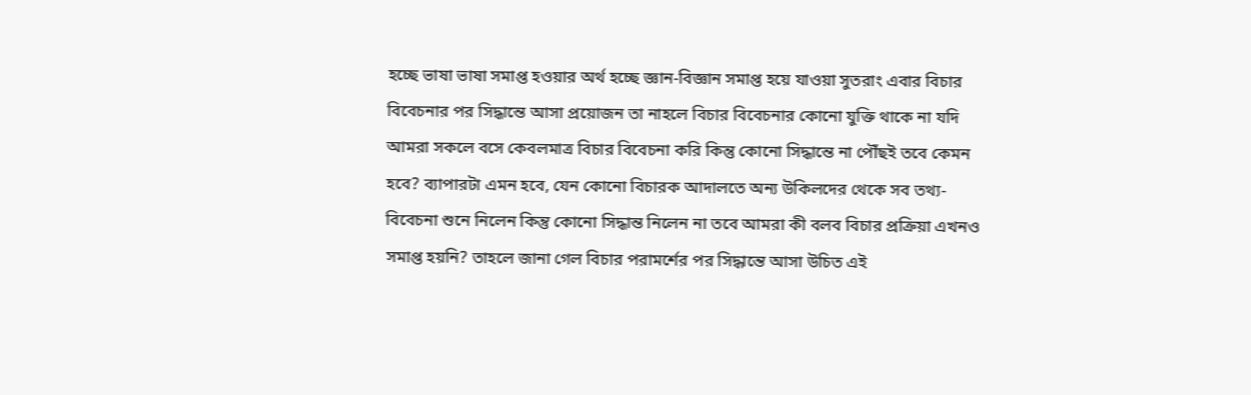হচ্ছে ভাষা ভাষা সমাপ্ত হওয়ার অর্থ হচ্ছে জ্ঞান-বিজ্ঞান সমাপ্ত হয়ে যাওয়া সুতরাং এবার বিচার বিবেচনার পর সিদ্ধান্তে আসা প্রয়োজন তা নাহলে বিচার বিবেচনার কোনো যুক্তি থাকে না যদি আমরা সকলে বসে কেবলমাত্র বিচার বিবেচনা করি কিন্তু কোনো সিদ্ধান্তে না পৌঁছই তবে কেমন হবে? ব্যাপারটা এমন হবে, যেন কোনো বিচারক আদালতে অন্য উকিলদের থেকে সব তথ্য-বিবেচনা শুনে নিলেন কিন্তু কোনো সিদ্ধান্ত নিলেন না তবে আমরা কী বলব বিচার প্রক্রিয়া এখনও সমাপ্ত হয়নি? তাহলে জানা গেল বিচার পরামর্শের পর সিদ্ধান্তে আসা উচিত এই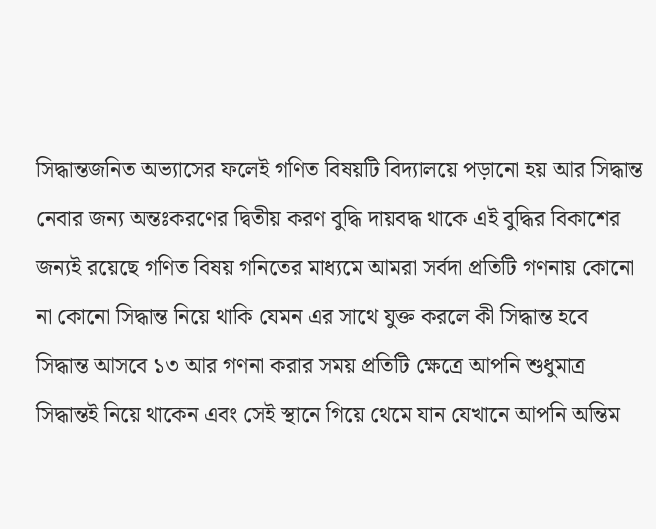সিদ্ধান্তজনিত অভ্যাসের ফলেই গণিত বিষয়টি বিদ্যালয়ে পড়ানো হয় আর সিদ্ধান্ত নেবার জন্য অন্তঃকরণের দ্বিতীয় করণ বুদ্ধি দায়বদ্ধ থাকে এই বুদ্ধির বিকাশের জন্যই রয়েছে গণিত বিষয় গনিতের মাধ্যমে আমরা সর্বদা প্রতিটি গণনায় কোনো না কোনো সিদ্ধান্ত নিয়ে থাকি যেমন এর সাথে যুক্ত করলে কী সিদ্ধান্ত হবে সিদ্ধান্ত আসবে ১৩ আর গণনা করার সময় প্রতিটি ক্ষেত্রে আপনি শুধুমাত্র সিদ্ধান্তই নিয়ে থাকেন এবং সেই স্থানে গিয়ে থেমে যান যেখানে আপনি অন্তিম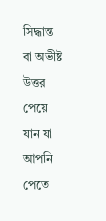সিদ্ধান্ত বা অভীষ্ট উত্তর পেয়ে যান যা আপনি পেতে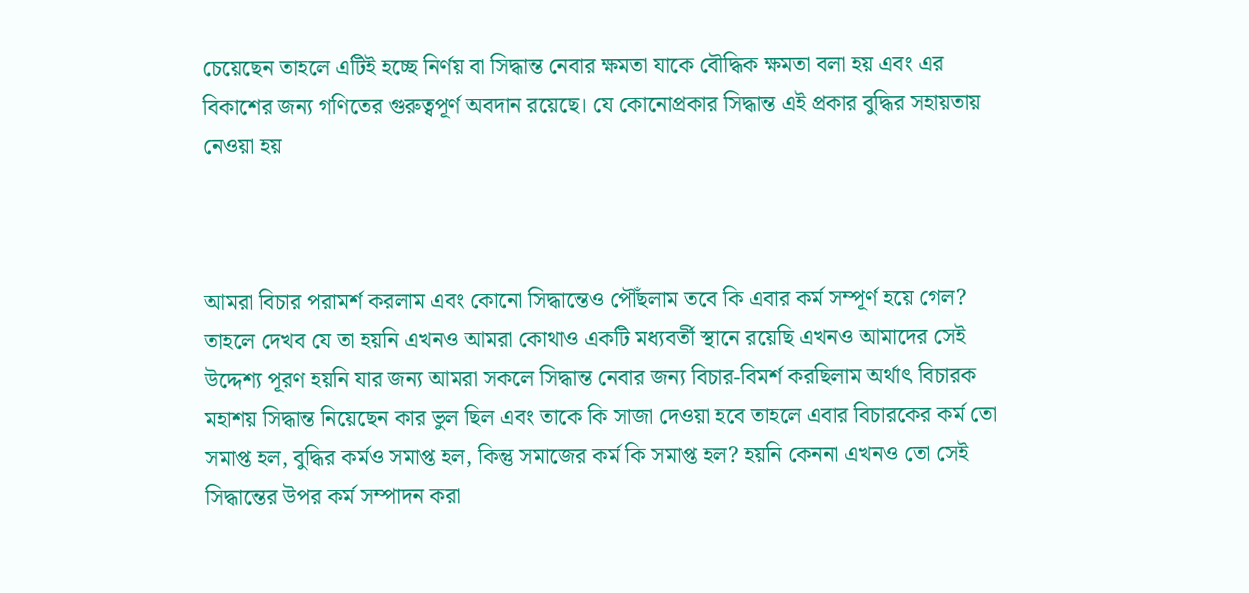চেয়েছেন তাহলে এটিই হচ্ছে নির্ণয় বা সিদ্ধান্ত নেবার ক্ষমতা যাকে বৌদ্ধিক ক্ষমতা বলা হয় এবং এর বিকাশের জন্য গণিতের গুরুত্বপূর্ণ অবদান রয়েছে। যে কোনোপ্রকার সিদ্ধান্ত এই প্রকার বুদ্ধির সহায়তায় নেওয়া হয়



আমরা বিচার পরামর্শ করলাম এবং কোনো সিদ্ধান্তেও পৌঁছলাম তবে কি এবার কর্ম সম্পূর্ণ হয়ে গেল? তাহলে দেখব যে তা হয়নি এখনও আমরা কোথাও একটি মধ্যবর্তী স্থানে রয়েছি এখনও আমাদের সেই উদ্দেশ্য পূরণ হয়নি যার জন্য আমরা সকলে সিদ্ধান্ত নেবার জন্য বিচার-বিমর্শ করছিলাম অর্থাৎ বিচারক মহাশয় সিদ্ধান্ত নিয়েছেন কার ভুল ছিল এবং তাকে কি সাজা দেওয়া হবে তাহলে এবার বিচারকের কর্ম তো সমাপ্ত হল, বুদ্ধির কর্মও সমাপ্ত হল, কিন্তু সমাজের কর্ম কি সমাপ্ত হল? হয়নি কেননা এখনও তো সেই সিদ্ধান্তের উপর কর্ম সম্পাদন করা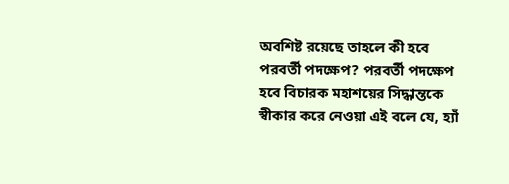অবশিষ্ট রয়েছে তাহলে কী হবে পরবর্তী পদক্ষেপ? পরবর্তী পদক্ষেপ হবে বিচারক মহাশয়ের সিদ্ধান্তকে স্বীকার করে নেওয়া এই বলে যে, হ্যাঁ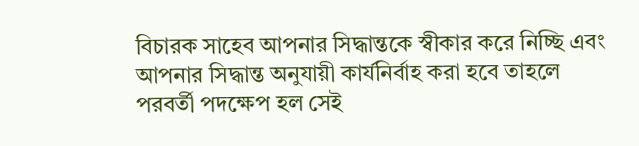বিচারক সাহেব আপনার সিদ্ধান্তকে স্বীকার করে নিচ্ছি এবং আপনার সিদ্ধান্ত অনুযায়ী কার্যনির্বাহ করা হবে তাহলে পরবর্তী পদক্ষেপ হল সেই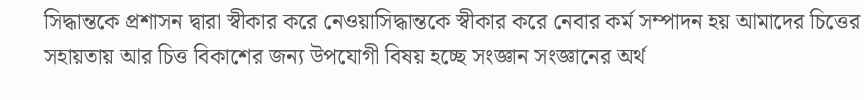সিদ্ধান্তকে প্রশাসন দ্বারা স্বীকার করে নেওয়াসিদ্ধান্তকে স্বীকার করে নেবার কর্ম সম্পাদন হয় আমাদের চিত্তের সহায়তায় আর চিত্ত বিকাশের জন্য উপযোগী বিষয় হচ্ছে সংজ্ঞান সংজ্ঞানের অর্থ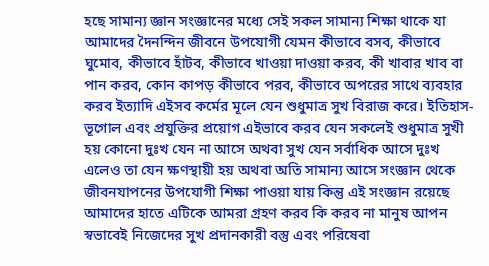হছে সামান্য জ্ঞান সংজ্ঞানের মধ্যে সেই সকল সামান্য শিক্ষা থাকে যা আমাদের দৈনন্দিন জীবনে উপযোগী যেমন কীভাবে বসব, কীভাবে ঘুমোব, কীভাবে হাঁটব, কীভাবে খাওয়া দাওয়া করব, কী খাবার খাব বা পান করব, কোন কাপড় কীভাবে পরব, কীভাবে অপরের সাথে ব্যবহার করব ইত্যাদি এইসব কর্মের মূলে যেন শুধুমাত্র সুখ বিরাজ করে। ইতিহাস-ভূগোল এবং প্রযুক্তির প্রয়োগ এইভাবে করব যেন সকলেই শুধুমাত্র সুখী হয় কোনো দুঃখ যেন না আসে অথবা সুখ যেন সর্বাধিক আসে দুঃখ এলেও তা যেন ক্ষণস্থায়ী হয় অথবা অতি সামান্য আসে সংজ্ঞান থেকে জীবনযাপনের উপযোগী শিক্ষা পাওয়া যায় কিন্তু এই সংজ্ঞান রয়েছে আমাদের হাতে এটিকে আমরা গ্রহণ করব কি করব না মানুষ আপন স্বভাবেই নিজেদের সুখ প্রদানকারী বস্তু এবং পরিষেবা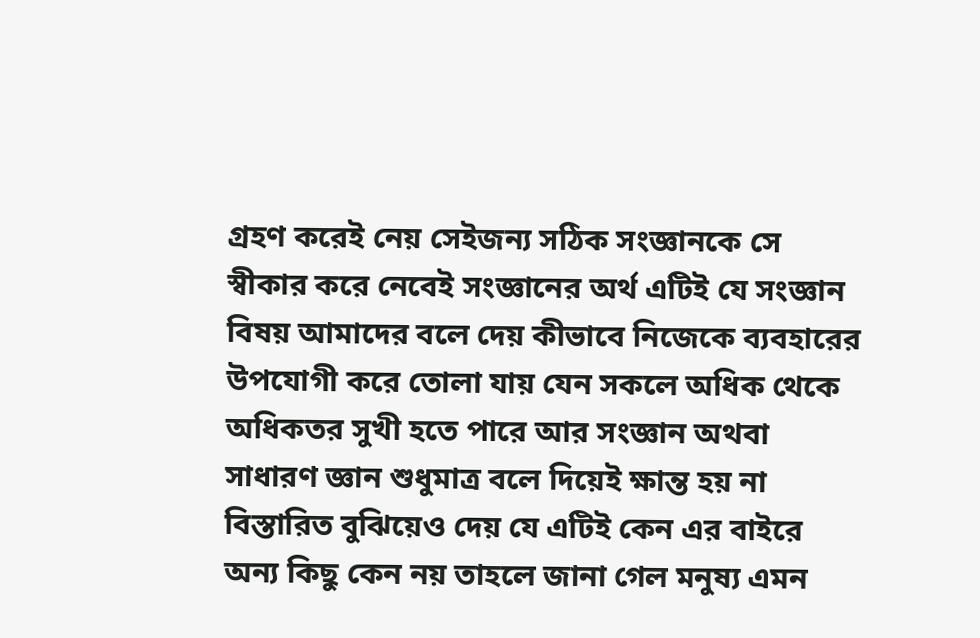গ্রহণ করেই নেয় সেইজন্য সঠিক সংজ্ঞানকে সে স্বীকার করে নেবেই সংজ্ঞানের অর্থ এটিই যে সংজ্ঞান বিষয় আমাদের বলে দেয় কীভাবে নিজেকে ব্যবহারের উপযোগী করে তোলা যায় যেন সকলে অধিক থেকে অধিকতর সুখী হতে পারে আর সংজ্ঞান অথবা সাধারণ জ্ঞান শুধুমাত্র বলে দিয়েই ক্ষান্ত হয় না বিস্তারিত বুঝিয়েও দেয় যে এটিই কেন এর বাইরে অন্য কিছু কেন নয় তাহলে জানা গেল মনুষ্য এমন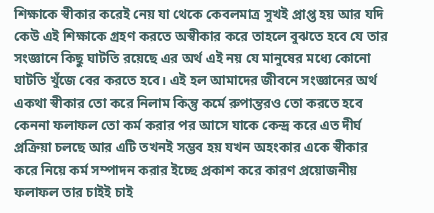শিক্ষাকে স্বীকার করেই নেয় যা থেকে কেবলমাত্র সুখই প্রাপ্ত হয় আর যদি কেউ এই শিক্ষাকে গ্রহণ করতে অস্বীকার করে তাহলে বুঝতে হবে যে তার সংজ্ঞানে কিছু ঘাটতি রয়েছে এর অর্থ এই নয় যে মানুষের মধ্যে কোনো ঘাটতি খুঁজে বের করতে হবে। এই হল আমাদের জীবনে সংজ্ঞানের অর্থ একথা স্বীকার তো করে নিলাম কিন্তু কর্মে রুপান্তরও তো করতে হবে কেননা ফলাফল তো কর্ম করার পর আসে যাকে কেন্দ্র করে এত দীর্ঘ প্রক্রিয়া চলছে আর এটি তখনই সম্ভব হয় যখন অহংকার একে স্বীকার করে নিয়ে কর্ম সম্পাদন করার ইচ্ছে প্রকাশ করে কারণ প্রয়োজনীয় ফলাফল তার চাইই চাই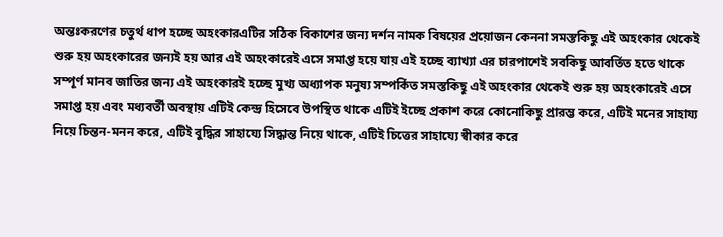অন্তঃকরণের চতুর্থ ধাপ হচ্ছে অহংকারএটির সঠিক বিকাশের জন্য দর্শন নামক বিষয়ের প্রয়োজন কেননা সমস্তকিছু এই অহংকার থেকেই শুরু হয় অহংকারের জন্যই হয় আর এই অহংকারেই এসে সমাপ্ত হয়ে যায় এই হচ্ছে ব্যাখ্যা এর চারপাশেই সবকিছু আবর্তিত হতে থাকে সম্পূর্ণ মানব জাতির জন্য এই অহংকারই হচ্ছে মুখ্য অধ্যাপক মনুষ্য সম্পর্কিত সমস্তকিছু এই অহংকার থেকেই শুরু হয় অহংকারেই এসে সমাপ্ত হয় এবং মধ্যবর্তী অবস্থায় এটিই কেন্দ্র হিসেবে উপস্থিত থাকে এটিই ইচ্ছে প্রকাশ করে কোনোকিছু প্রারম্ভ করে, এটিই মনের সাহায্য নিয়ে চিন্তন-মনন করে, এটিই বুদ্ধির সাহায্যে সিদ্ধান্ত নিয়ে থাকে, এটিই চিত্তের সাহায্যে স্বীকার করে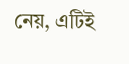নেয়, এটিই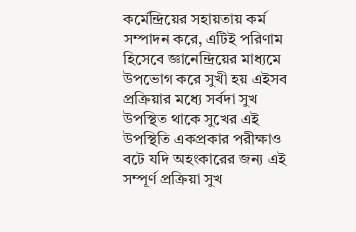কর্মেন্দ্রিয়ের সহায়তায় কর্ম সম্পাদন করে, এটিই পরিণাম হিসেবে জ্ঞানেন্দ্রিয়ের মাধ্যমে উপভোগ করে সুখী হয় এইসব প্রক্রিয়ার মধ্যে সর্বদা সুখ উপস্থিত থাকে সুখের এই উপস্থিতি একপ্রকার পরীক্ষাও বটে যদি অহংকারের জন্য এই সম্পূর্ণ প্রক্রিয়া সুখ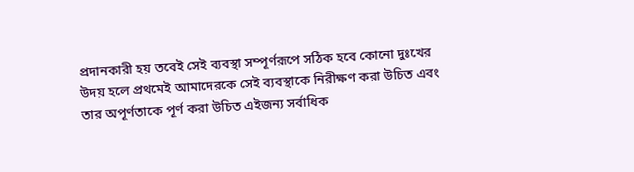প্রদানকারী হয় তবেই সেই ব্যবস্থা সম্পূর্ণরূপে সঠিক হবে কোনো দুঃখের উদয় হলে প্রথমেই আমাদেরকে সেই ব্যবস্থাকে নিরীক্ষণ করা উচিত এবং তার অপূর্ণতাকে পূর্ণ করা উচিত এইজন্য সর্বাধিক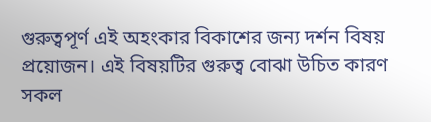গুরুত্বপূর্ণ এই অহংকার বিকাশের জন্য দর্শন বিষয় প্রয়োজন। এই বিষয়টির গুরুত্ব বোঝা উচিত কারণ সকল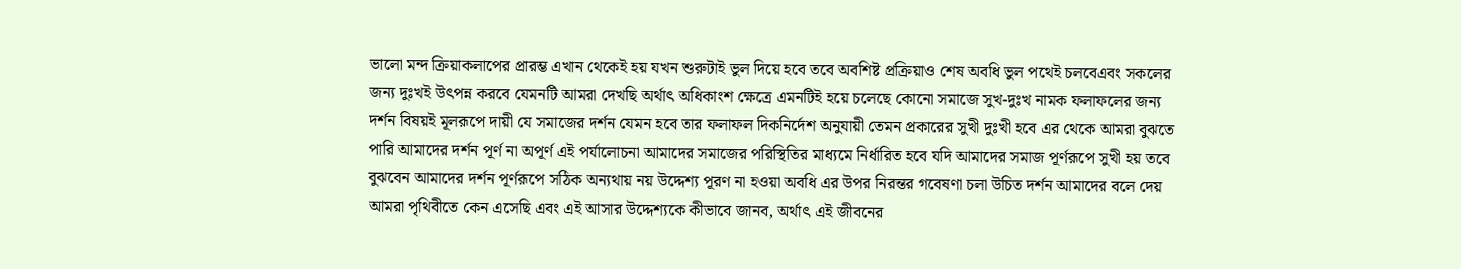ভালো মন্দ ক্রিয়াকলাপের প্রারম্ভ এখান থেকেই হয় যখন শুরুটাই ভুল দিয়ে হবে তবে অবশিষ্ট প্রক্রিয়াও শেষ অবধি ভুল পথেই চলবেএবং সকলের জন্য দুঃখই উৎপন্ন করবে যেমনটি আমরা দেখছি অর্থাৎ অধিকাংশ ক্ষেত্রে এমনটিই হয়ে চলেছে কোনো সমাজে সুখ-দুঃখ নামক ফলাফলের জন্য দর্শন বিষয়ই মূলরূপে দায়ী যে সমাজের দর্শন যেমন হবে তার ফলাফল দিকনির্দেশ অনুযায়ী তেমন প্রকারের সুখী দুঃখী হবে এর থেকে আমরা বুঝতে পারি আমাদের দর্শন পূর্ণ না অপূর্ণ এই পর্যালোচনা আমাদের সমাজের পরিস্থিতির মাধ্যমে নির্ধারিত হবে যদি আমাদের সমাজ পূর্ণরূপে সুখী হয় তবে বুঝবেন আমাদের দর্শন পূর্ণরূপে সঠিক অন্যথায় নয় উদ্দেশ্য পূরণ না হওয়া অবধি এর উপর নিরন্তর গবেষণা চলা উচিত দর্শন আমাদের বলে দেয় আমরা পৃথিবীতে কেন এসেছি এবং এই আসার উদ্দেশ্যকে কীভাবে জানব, অর্থাৎ এই জীবনের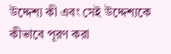উদ্দেশ্য কী এবং সেই উদ্দেশ্যকে কীভাবে পূরণ করা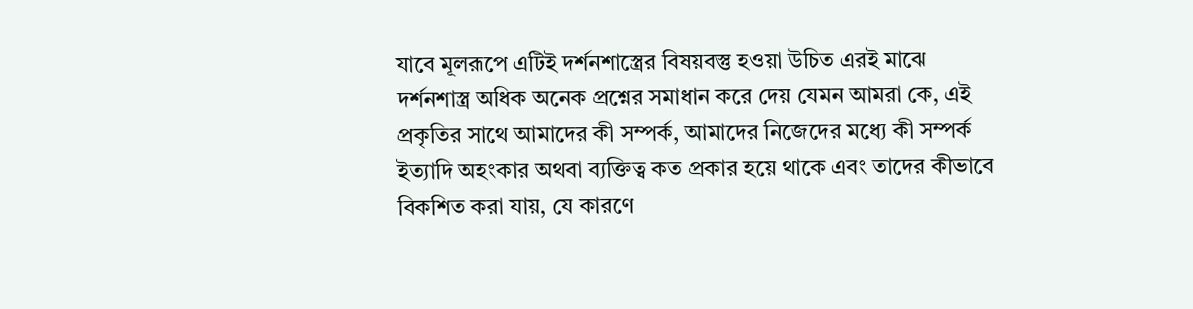যাবে মূলরূপে এটিই দর্শনশাস্ত্রের বিষয়বস্তু হওয়া উচিত এরই মাঝে দর্শনশাস্ত্র অধিক অনেক প্রশ্নের সমাধান করে দেয় যেমন আমরা কে, এই প্রকৃতির সাথে আমাদের কী সম্পর্ক, আমাদের নিজেদের মধ্যে কী সম্পর্ক ইত্যাদি অহংকার অথবা ব্যক্তিত্ব কত প্রকার হয়ে থাকে এবং তাদের কীভাবে বিকশিত করা যায়, যে কারণে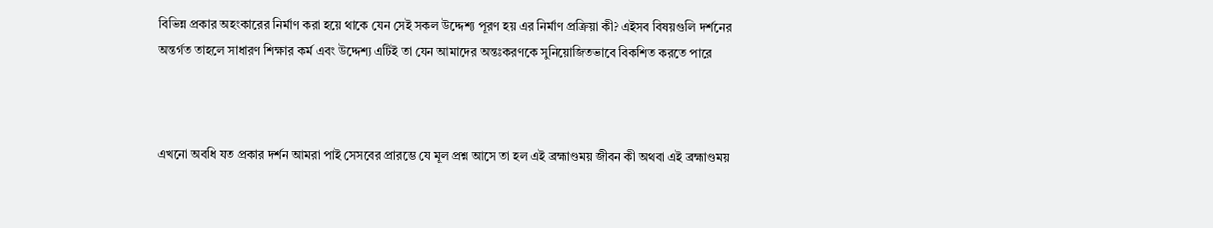বিভিন্ন প্রকার অহংকারের নির্মাণ করা হয়ে থাকে যেন সেই সকল উদ্দেশ্য পূরণ হয় এর নির্মাণ প্রক্রিয়া কী? এইসব বিষয়গুলি দর্শনের অন্তর্গত তাহলে সাধারণ শিক্ষার কর্ম এবং উদ্দেশ্য এটিই তা যেন আমাদের অন্তঃকরণকে সুনিয়োজিতভাবে বিকশিত করতে পারে



এখনো অবধি যত প্রকার দর্শন আমরা পাই সেসবের প্রারম্ভে যে মূল প্রশ্ন আসে তা হল এই ব্রহ্মাণ্ডময় জীবন কী অথবা এই ব্রহ্মাণ্ডময়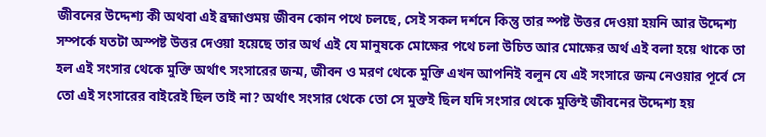জীবনের উদ্দেশ্য কী অথবা এই ব্রহ্মাণ্ডময় জীবন কোন পথে চলছে, সেই সকল দর্শনে কিন্তু তার স্পষ্ট উত্তর দেওয়া হয়নি আর উদ্দেশ্য সম্পর্কে যতটা অস্পষ্ট উত্তর দেওয়া হয়েছে তার অর্থ এই যে মানুষকে মোক্ষের পথে চলা উচিত আর মোক্ষের অর্থ এই বলা হয়ে থাকে তা হল এই সংসার থেকে মুক্তি অর্থাৎ সংসারের জন্ম, জীবন ও মরণ থেকে মুক্তি এখন আপনিই বলুন যে এই সংসারে জন্ম নেওয়ার পূর্বে সে তো এই সংসারের বাইরেই ছিল তাই না? অর্থাৎ সংসার থেকে তো সে মুক্তই ছিল যদি সংসার থেকে মুক্তিই জীবনের উদ্দেশ্য হয়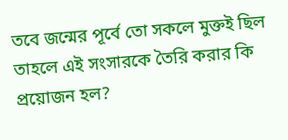তবে জন্মের পূর্বে তো সকলে মুক্তই ছিল তাহলে এই সংসারকে তৈরি করার কি প্রয়োজন হল?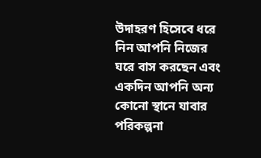উদাহরণ হিসেবে ধরে নিন আপনি নিজের ঘরে বাস করছেন এবং একদিন আপনি অন্য কোনো স্থানে যাবার পরিকল্পনা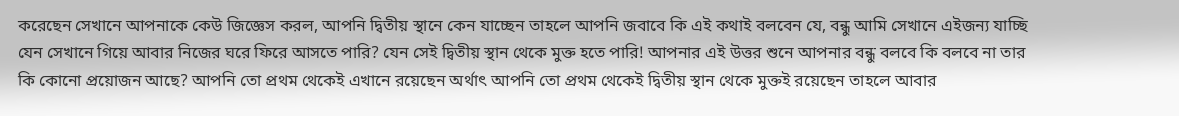করেছেন সেখানে আপনাকে কেউ জিজ্ঞেস করল, আপনি দ্বিতীয় স্থানে কেন যাচ্ছেন তাহলে আপনি জবাবে কি এই কথাই বলবেন যে, বন্ধু আমি সেখানে এইজন্য যাচ্ছি যেন সেখানে গিয়ে আবার নিজের ঘরে ফিরে আসতে পারি? যেন সেই দ্বিতীয় স্থান থেকে মুক্ত হতে পারি! আপনার এই উত্তর শুনে আপনার বন্ধু বলবে কি বলবে না তার কি কোনো প্রয়োজন আছে? আপনি তো প্রথম থেকেই এখানে রয়েছেন অর্থাৎ আপনি তো প্রথম থেকেই দ্বিতীয় স্থান থেকে মুক্তই রয়েছেন তাহলে আবার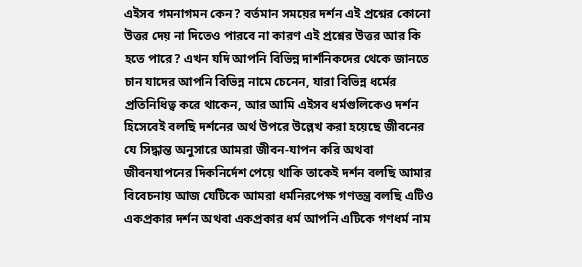এইসব গমনাগমন কেন? বর্তমান সময়ের দর্শন এই প্রশ্নের কোনো উত্তর দেয় না দিতেও পারবে না কারণ এই প্রশ্নের উত্তর আর কি হতে পারে? এখন যদি আপনি বিভিন্ন দার্শনিকদের থেকে জানতে চান যাদের আপনি বিভিন্ন নামে চেনেন, যারা বিভিন্ন ধর্মের প্রতিনিধিত্ব করে থাকেন, আর আমি এইসব ধর্মগুলিকেও দর্শন হিসেবেই বলছি দর্শনের অর্থ উপরে উল্লেখ করা হয়েছে জীবনের যে সিদ্ধান্ত অনুসারে আমরা জীবন-যাপন করি অথবা জীবনযাপনের দিকনির্দেশ পেয়ে থাকি তাকেই দর্শন বলছি আমার বিবেচনায় আজ যেটিকে আমরা ধর্মনিরপেক্ষ গণতন্ত্র বলছি এটিও একপ্রকার দর্শন অথবা একপ্রকার ধর্ম আপনি এটিকে গণধর্ম নাম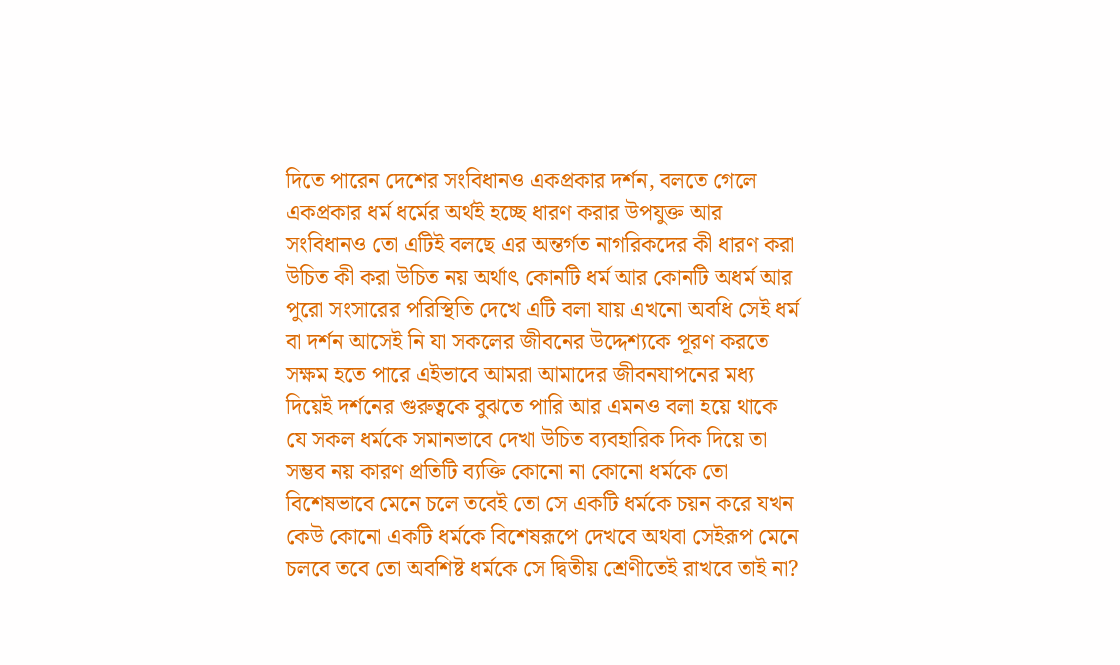দিতে পারেন দেশের সংবিধানও একপ্রকার দর্শন, বলতে গেলে একপ্রকার ধর্ম ধর্মের অর্থই হচ্ছে ধারণ করার উপযুক্ত আর সংবিধানও তো এটিই বলছে এর অন্তর্গত নাগরিকদের কী ধারণ করা উচিত কী করা উচিত নয় অর্থাৎ কোনটি ধর্ম আর কোনটি অধর্ম আর পুরো সংসারের পরিস্থিতি দেখে এটি বলা যায় এখনো অবধি সেই ধর্ম বা দর্শন আসেই নি যা সকলের জীবনের উদ্দেশ্যকে পূরণ করতে সক্ষম হতে পারে এইভাবে আমরা আমাদের জীবনযাপনের মধ্য দিয়েই দর্শনের গুরুত্বকে বুঝতে পারি আর এমনও বলা হয়ে থাকে যে সকল ধর্মকে সমানভাবে দেখা উচিত ব্যবহারিক দিক দিয়ে তা সম্ভব নয় কারণ প্রতিটি ব্যক্তি কোনো না কোনো ধর্মকে তো বিশেষভাবে মেনে চলে তবেই তো সে একটি ধর্মকে চয়ন করে যখন কেউ কোনো একটি ধর্মকে বিশেষরূপে দেখবে অথবা সেইরূপ মেনে চলবে তবে তো অবশিষ্ট ধর্মকে সে দ্বিতীয় শ্রেণীতেই রাখবে তাই না?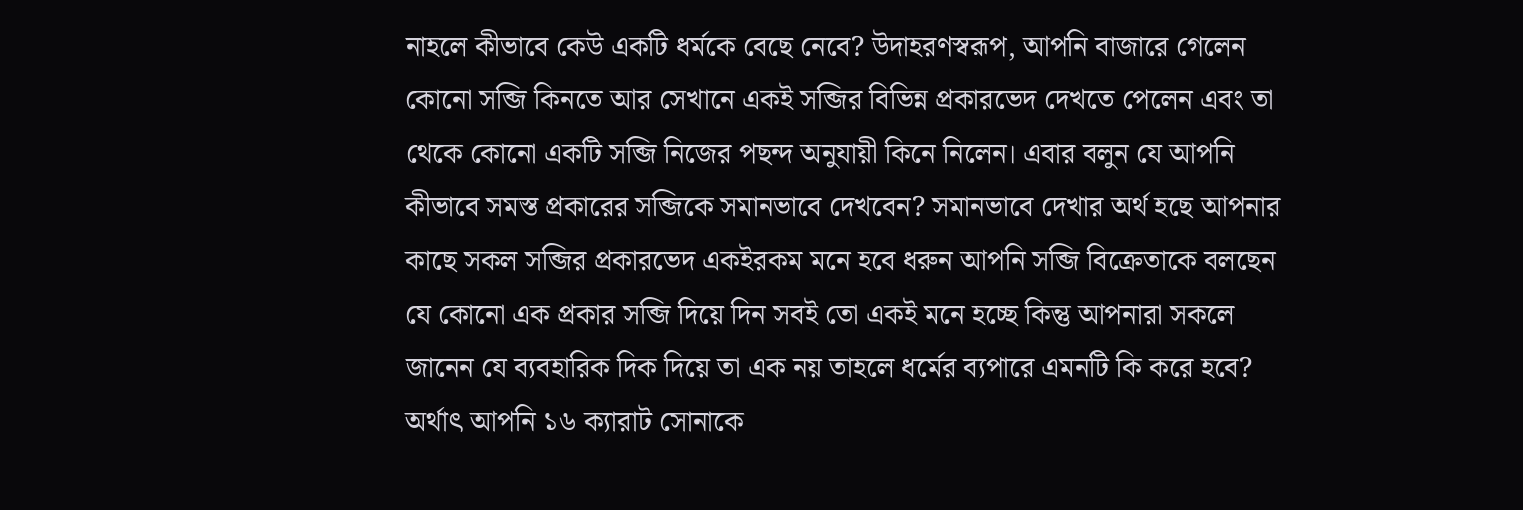নাহলে কীভাবে কেউ একটি ধর্মকে বেছে নেবে? উদাহরণস্বরূপ, আপনি বাজারে গেলেন কোনো সব্জি কিনতে আর সেখানে একই সব্জির বিভিন্ন প্রকারভেদ দেখতে পেলেন এবং তা থেকে কোনো একটি সব্জি নিজের পছন্দ অনুযায়ী কিনে নিলেন। এবার বলুন যে আপনি কীভাবে সমস্ত প্রকারের সব্জিকে সমানভাবে দেখবেন? সমানভাবে দেখার অর্থ হছে আপনার কাছে সকল সব্জির প্রকারভেদ একইরকম মনে হবে ধরুন আপনি সব্জি বিক্রেতাকে বলছেন যে কোনো এক প্রকার সব্জি দিয়ে দিন সবই তো একই মনে হচ্ছে কিন্তু আপনারা সকলে জানেন যে ব্যবহারিক দিক দিয়ে তা এক নয় তাহলে ধর্মের ব্যপারে এমনটি কি করে হবে? অর্থাৎ আপনি ১৬ ক্যারাট সোনাকে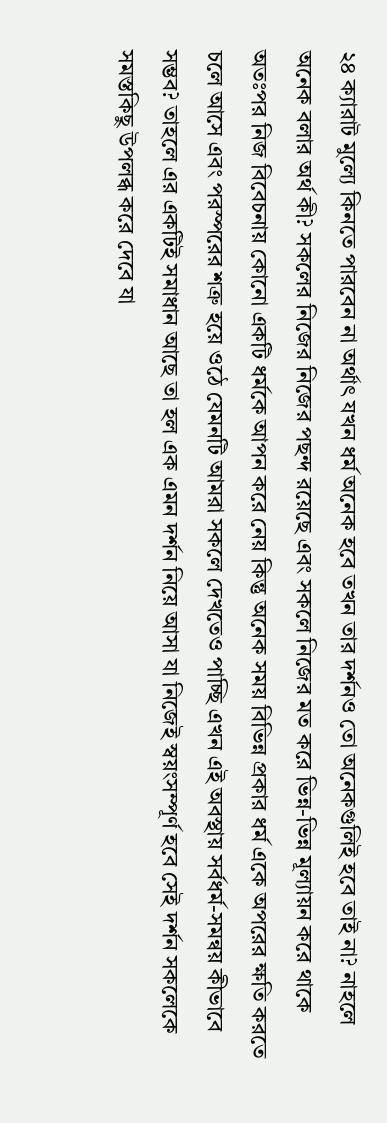২৪ ক্যারাট মুল্যে কিনতে পারবেন না অর্থাৎ যখন ধর্ম অনেক হবে তখন তার দর্শনও তো অনেকগুলিই হবে তাই না? নাহলে অনেক বলার অর্থ কী? সকলের নিজের নিজের পছন্দ রয়েছে এবং সকলে নিজের মত করে ভিন্ন-ভিন্ন মূল্যায়ন করে থাকে অতঃপর নিজ বিবেচনায় কোনো একটি ধর্মকে আপন করে নেয় কিন্তু অনেক সময় বিভিন্ন প্রকার ধর্ম একে অপরের ক্ষতি করতে চলে আসে এবং পরস্পরের শত্রু হয়ে ওঠে যেমনটি আমরা সকলে দেখতেও পাচ্ছি এখন এই অবস্থায় সর্বধর্ম-সমন্বয় কীভাবে সম্ভব? তাহলে এর একটিই সমাধান আছে তা হল এক এমন দর্শন নিয়ে আসা যা নিজেই স্বয়ংসম্পূর্ণ হবে সেই দর্শন সকলেকে সমস্তকিছু উপলব্ধ করে দেবে যা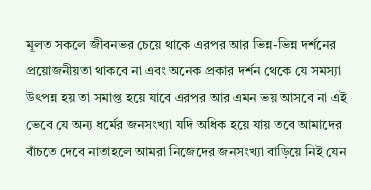মূলত সকলে জীবনভর চেয়ে থাকে এরপর আর ভিন্ন-ভিন্ন দর্শনের প্রয়োজনীয়তা থাকবে না এবং অনেক প্রকার দর্শন থেকে যে সমস্যা উৎপন্ন হয় তা সমাপ্ত হয়ে যাবে এরপর আর এমন ভয় আসবে না এই ভেবে যে অন্য ধর্মের জনসংখ্যা যদি অধিক হয়ে যায় তবে আমাদের বাঁচতে দেবে নাতাহলে আমরা নিজেদের জনসংখ্যা বাড়িয়ে নিই যেন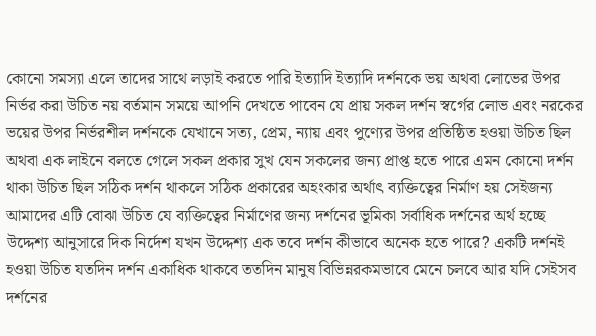কোনো সমস্যা এলে তাদের সাথে লড়াই করতে পারি ইত্যাদি ইত্যাদি দর্শনকে ভয় অথবা লোভের উপর নির্ভর করা উচিত নয় বর্তমান সময়ে আপনি দেখতে পাবেন যে প্রায় সকল দর্শন স্বর্গের লোভ এবং নরকের ভয়ের উপর নির্ভরশীল দর্শনকে যেখানে সত্য, প্রেম, ন্যায় এবং পুণ্যের উপর প্রতিষ্ঠিত হওয়া উচিত ছিল অথবা এক লাইনে বলতে গেলে সকল প্রকার সুখ যেন সকলের জন্য প্রাপ্ত হতে পারে এমন কোনো দর্শন থাকা উচিত ছিল সঠিক দর্শন থাকলে সঠিক প্রকারের অহংকার অর্থাৎ ব্যক্তিত্বের নির্মাণ হয় সেইজন্য আমাদের এটি বোঝা উচিত যে ব্যক্তিত্বের নির্মাণের জন্য দর্শনের ভূমিকা সর্বাধিক দর্শনের অর্থ হচ্ছে উদ্দেশ্য আনুসারে দিক নির্দেশ যখন উদ্দেশ্য এক তবে দর্শন কীভাবে অনেক হতে পারে? একটি দর্শনই হওয়া উচিত যতদিন দর্শন একাধিক থাকবে ততদিন মানুষ বিভিন্নরকমভাবে মেনে চলবে আর যদি সেইসব দর্শনের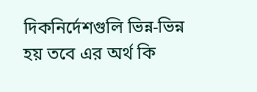দিকনির্দেশগুলি ভিন্ন-ভিন্ন হয় তবে এর অর্থ কি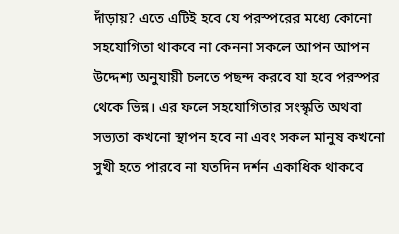দাঁড়ায়? এতে এটিই হবে যে পরস্পরের মধ্যে কোনো সহযোগিতা থাকবে না কেননা সকলে আপন আপন উদ্দেশ্য অনুযায়ী চলতে পছন্দ করবে যা হবে পরস্পর থেকে ভিন্ন। এর ফলে সহযোগিতার সংস্কৃতি অথবা সভ্যতা কখনো স্থাপন হবে না এবং সকল মানুষ কখনো সুখী হতে পারবে না যতদিন দর্শন একাধিক থাকবে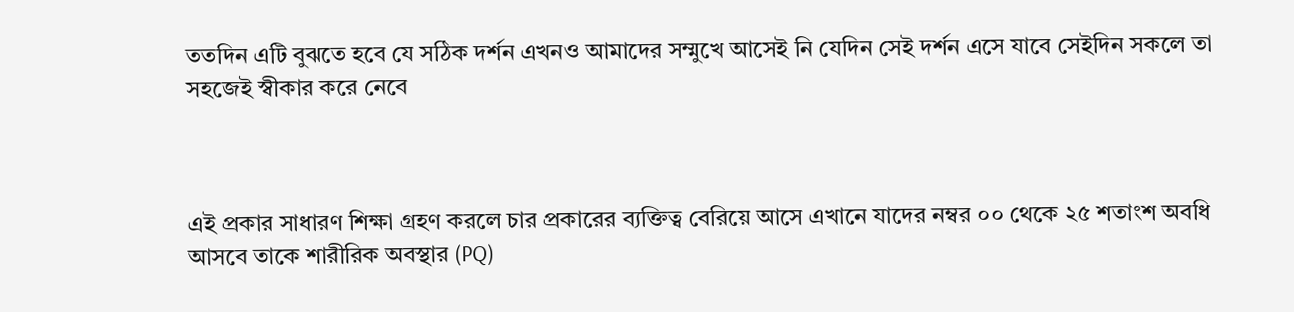ততদিন এটি বুঝতে হবে যে সঠিক দর্শন এখনও আমাদের সম্মুখে আসেই নি যেদিন সেই দর্শন এসে যাবে সেইদিন সকলে তা সহজেই স্বীকার করে নেবে



এই প্রকার সাধারণ শিক্ষা গ্রহণ করলে চার প্রকারের ব্যক্তিত্ব বেরিয়ে আসে এখানে যাদের নম্বর ০০ থেকে ২৫ শতাংশ অবধি আসবে তাকে শারীরিক অবস্থার (PQ)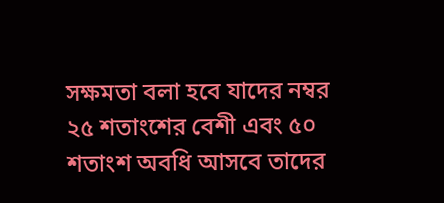সক্ষমতা বলা হবে যাদের নম্বর ২৫ শতাংশের বেশী এবং ৫০ শতাংশ অবধি আসবে তাদের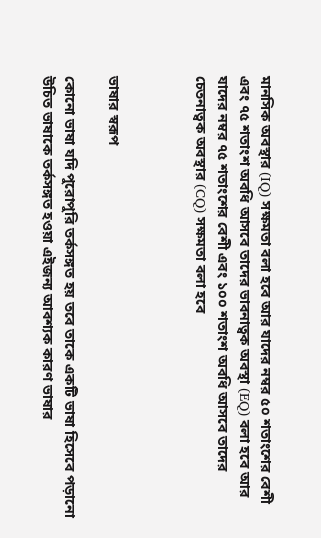মানসিক অবস্থার (IQ) সক্ষমতা বলা হবে আর যাদের নম্বর ৫০ শতাংশের বেশী এবং ৭৫ শতাংশ অবধি আসবে তাদের ভাবনাত্বক অবস্থা (EQ) বলা হবে আর যাদের নম্বর ৭৫ শতাংশের বেশী এবং ১০০ শতাংশ অবধি আসবে তাদের চেতনাত্বক অবস্থার (CQ) সক্ষমতা বলা হবে



ভাষার স্বরূপ

কোনো ভাষা যদি পুরোপুরি তর্কসঙ্গত হয় তবে তাকে একটি ভাষা হিসেবে পড়ানো উচিত ভাষাকে তর্কসঙ্গত হওয়া এইজন্য আবশ্যক কারণ ভাষার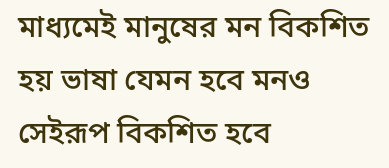মাধ্যমেই মানুষের মন বিকশিত হয় ভাষা যেমন হবে মনও সেইরূপ বিকশিত হবে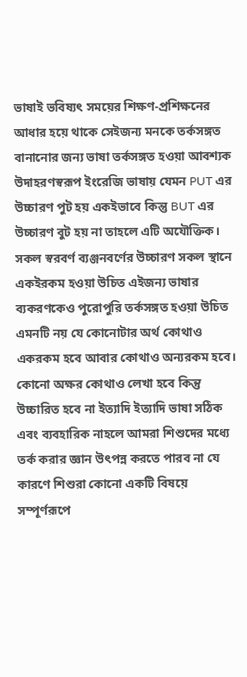ভাষাই ভবিষ্যৎ সময়ের শিক্ষণ-প্রশিক্ষনের আধার হয়ে থাকে সেইজন্য মনকে তর্কসঙ্গত বানানোর জন্য ভাষা তর্কসঙ্গত হওয়া আবশ্যক উদাহরণস্বরূপ ইংরেজি ভাষায় যেমন PUT এর উচ্চারণ পুট হয় একইভাবে কিন্তু BUT এর উচ্চারণ বুট হয় না তাহলে এটি অযৌক্তিক। সকল স্বরবর্ণ ব্যঞ্জনবর্ণের উচ্চারণ সকল স্থানে একইরকম হওয়া উচিত এইজন্য ভাষার ব্যকরণকেও পুরোপুরি তর্কসঙ্গত হওয়া উচিত এমনটি নয় যে কোনোটার অর্থ কোথাও একরকম হবে আবার কোথাও অন্যরকম হবে। কোনো অক্ষর কোথাও লেখা হবে কিন্তু উচ্চারিত হবে না ইত্যাদি ইত্যাদি ভাষা সঠিক এবং ব্যবহারিক নাহলে আমরা শিশুদের মধ্যে তর্ক করার জ্ঞান উৎপন্ন করতে পারব না যে কারণে শিশুরা কোনো একটি বিষয়ে সম্পূর্ণরূপে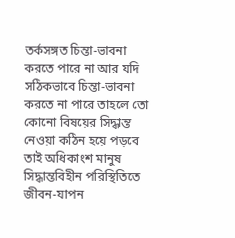তর্কসঙ্গত চিন্তা-ভাবনা করতে পারে না আর যদি সঠিকভাবে চিন্তা-ভাবনা করতে না পারে তাহলে তো কোনো বিষয়ের সিদ্ধান্ত নেওয়া কঠিন হয়ে পড়বে তাই অধিকাংশ মানুষ সিদ্ধান্তবিহীন পরিস্থিতিতে জীবন-যাপন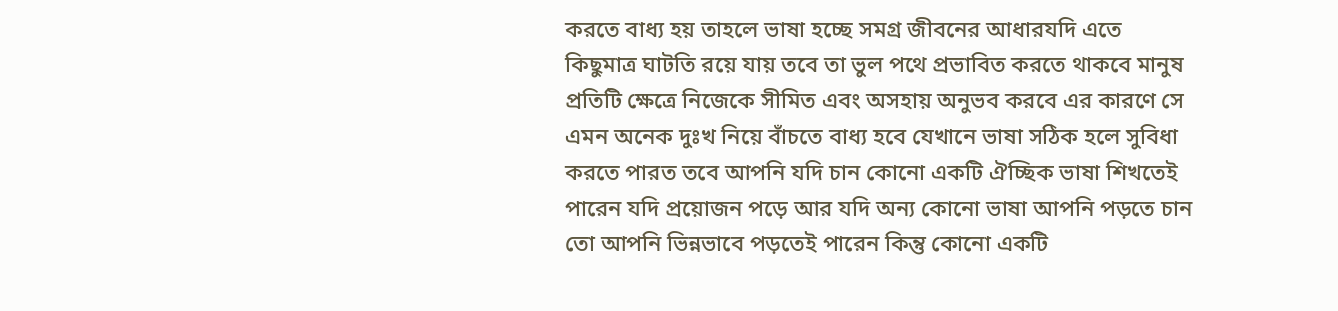করতে বাধ্য হয় তাহলে ভাষা হচ্ছে সমগ্র জীবনের আধারযদি এতে কিছুমাত্র ঘাটতি রয়ে যায় তবে তা ভুল পথে প্রভাবিত করতে থাকবে মানুষ প্রতিটি ক্ষেত্রে নিজেকে সীমিত এবং অসহায় অনুভব করবে এর কারণে সে এমন অনেক দুঃখ নিয়ে বাঁচতে বাধ্য হবে যেখানে ভাষা সঠিক হলে সুবিধা করতে পারত তবে আপনি যদি চান কোনো একটি ঐচ্ছিক ভাষা শিখতেই পারেন যদি প্রয়োজন পড়ে আর যদি অন্য কোনো ভাষা আপনি পড়তে চান তো আপনি ভিন্নভাবে পড়তেই পারেন কিন্তু কোনো একটি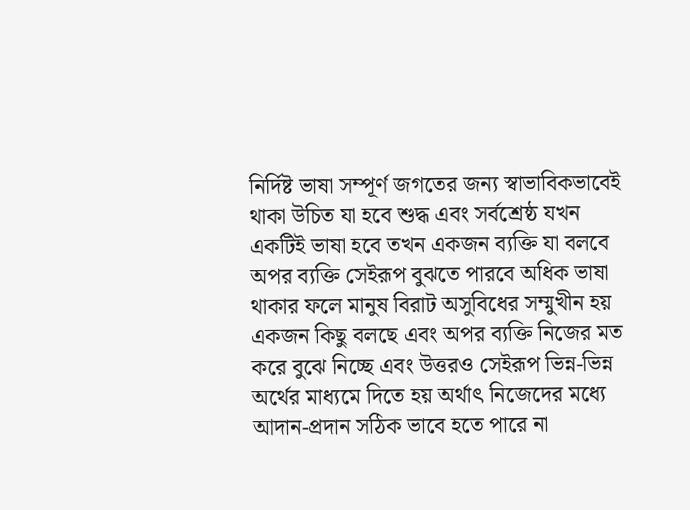নির্দিষ্ট ভাষা সম্পূর্ণ জগতের জন্য স্বাভাবিকভাবেই থাকা উচিত যা হবে শুদ্ধ এবং সর্বশ্রেষ্ঠ যখন একটিই ভাষা হবে তখন একজন ব্যক্তি যা বলবে অপর ব্যক্তি সেইরূপ বুঝতে পারবে অধিক ভাষা থাকার ফলে মানুষ বিরাট অসুবিধের সম্মুখীন হয় একজন কিছু বলছে এবং অপর ব্যক্তি নিজের মত করে বুঝে নিচ্ছে এবং উত্তরও সেইরূপ ভিন্ন-ভিন্ন অর্থের মাধ্যমে দিতে হয় অর্থাৎ নিজেদের মধ্যে আদান-প্রদান সঠিক ভাবে হতে পারে না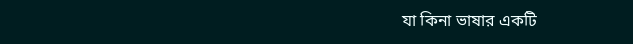যা কিনা ভাষার একটি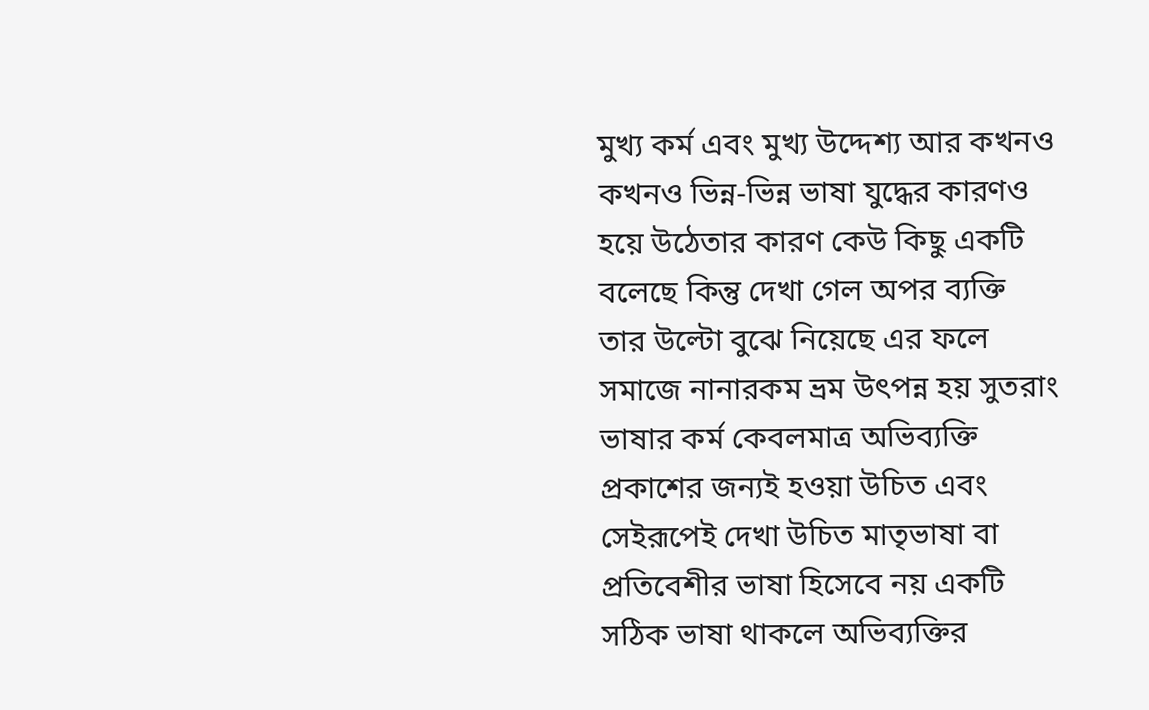মুখ্য কর্ম এবং মুখ্য উদ্দেশ্য আর কখনও কখনও ভিন্ন-ভিন্ন ভাষা যুদ্ধের কারণও হয়ে উঠেতার কারণ কেউ কিছু একটি বলেছে কিন্তু দেখা গেল অপর ব্যক্তি তার উল্টো বুঝে নিয়েছে এর ফলে সমাজে নানারকম ভ্রম উৎপন্ন হয় সুতরাং ভাষার কর্ম কেবলমাত্র অভিব্যক্তি প্রকাশের জন্যই হওয়া উচিত এবং সেইরূপেই দেখা উচিত মাতৃভাষা বা প্রতিবেশীর ভাষা হিসেবে নয় একটি সঠিক ভাষা থাকলে অভিব্যক্তির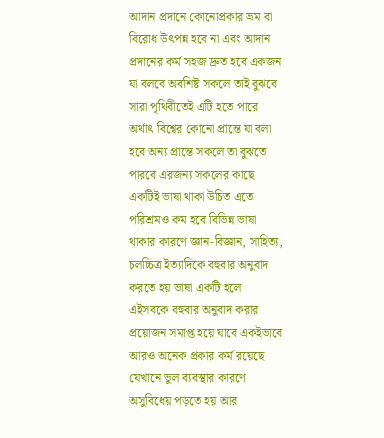আদান প্রদানে কোনোপ্রকার ভ্রম বা বিরোধ উৎপন্ন হবে না এবং আদান প্রদানের কর্ম সহজ দ্রুত হবে একজন যা বলবে অবশিষ্ট সকলে তাই বুঝবে সারা পৃথিবীতেই এটি হতে পারে অর্থাৎ বিশ্বের কোনো প্রান্তে যা বলা হবে অন্য প্রান্তে সকলে তা বুঝতে পারবে এরজন্য সকলের কাছে একটিই ভাষা থাকা উচিত এতে পরিশ্রমও কম হবে বিভিন্ন ভাষা থাকার কারণে জ্ঞান-বিজ্ঞান, সাহিত্য, চলচ্চিত্র ইত্যাদিকে বহুবার অনুবাদ করতে হয় ভাষা একটি হলে এইসবকে বহুবার অনুবাদ করার প্রয়োজন সমাপ্ত হয়ে যাবে একইভাবে আরও অনেক প্রকার কর্ম রয়েছে যেখানে ভুল ব্যবস্থার কারণে অসুবিধেয় পড়তে হয় আর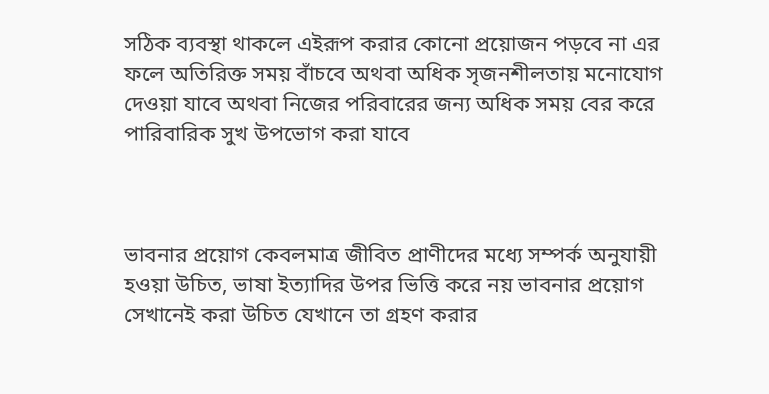সঠিক ব্যবস্থা থাকলে এইরূপ করার কোনো প্রয়োজন পড়বে না এর ফলে অতিরিক্ত সময় বাঁচবে অথবা অধিক সৃজনশীলতায় মনোযোগ দেওয়া যাবে অথবা নিজের পরিবারের জন্য অধিক সময় বের করে পারিবারিক সুখ উপভোগ করা যাবে



ভাবনার প্রয়োগ কেবলমাত্র জীবিত প্রাণীদের মধ্যে সম্পর্ক অনুযায়ী হওয়া উচিত, ভাষা ইত্যাদির উপর ভিত্তি করে নয় ভাবনার প্রয়োগ সেখানেই করা উচিত যেখানে তা গ্রহণ করার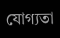যোগ্যতা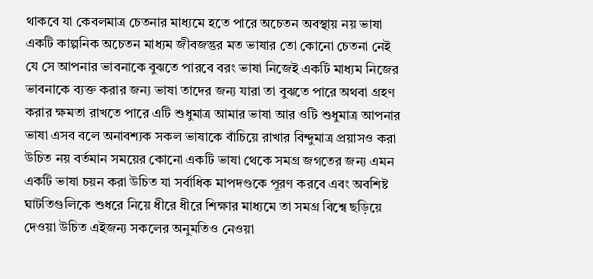থাকবে যা কেবলমাত্র চেতনার মাধ্যমে হতে পারে অচেতন অবস্থায় নয় ভাষা একটি কাল্পনিক অচেতন মাধ্যম জীবজন্তুর মত ভাষার তো কোনো চেতনা নেই যে সে আপনার ভাবনাকে বুঝতে পারবে বরং ভাষা নিজেই একটি মাধ্যম নিজের ভাবনাকে ব্যক্ত করার জন্য ভাষা তাদের জন্য যারা তা বুঝতে পারে অথবা গ্রহণ করার ক্ষমতা রাখতে পারে এটি শুধুমাত্র আমার ভাষা আর ওটি শুধুমাত্র আপনার ভাষা এসব বলে অনাবশ্যক সকল ভাষাকে বাঁচিয়ে রাখার বিন্দুমাত্র প্রয়াসও করা উচিত নয় বর্তমান সময়ের কোনো একটি ভাষা থেকে সমগ্র জগতের জন্য এমন একটি ভাষা চয়ন করা উচিত যা সর্বাধিক মাপদণ্ডকে পূরণ করবে এবং অবশিষ্ট ঘাটতিগুলিকে শুধরে নিয়ে ধীরে ধীরে শিক্ষার মাধ্যমে তা সমগ্র বিশ্বে ছড়িয়ে দেওয়া উচিত এইজন্য সকলের অনুমতিও নেওয়া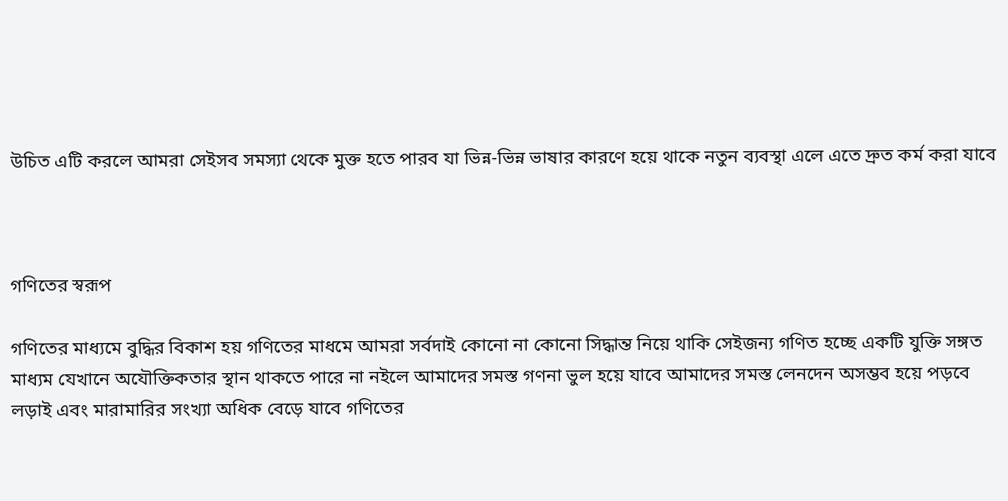উচিত এটি করলে আমরা সেইসব সমস্যা থেকে মুক্ত হতে পারব যা ভিন্ন-ভিন্ন ভাষার কারণে হয়ে থাকে নতুন ব্যবস্থা এলে এতে দ্রুত কর্ম করা যাবে



গণিতের স্বরূপ

গণিতের মাধ্যমে বুদ্ধির বিকাশ হয় গণিতের মাধমে আমরা সর্বদাই কোনো না কোনো সিদ্ধান্ত নিয়ে থাকি সেইজন্য গণিত হচ্ছে একটি যুক্তি সঙ্গত মাধ্যম যেখানে অযৌক্তিকতার স্থান থাকতে পারে না নইলে আমাদের সমস্ত গণনা ভুল হয়ে যাবে আমাদের সমস্ত লেনদেন অসম্ভব হয়ে পড়বে লড়াই এবং মারামারির সংখ্যা অধিক বেড়ে যাবে গণিতের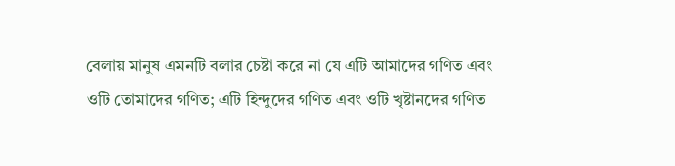বেলায় মানুষ এমনটি বলার চেষ্টা করে না যে এটি আমাদের গণিত এবং ওটি তোমাদের গণিত; এটি হিন্দুদের গণিত এবং ওটি খৃষ্টানদের গণিত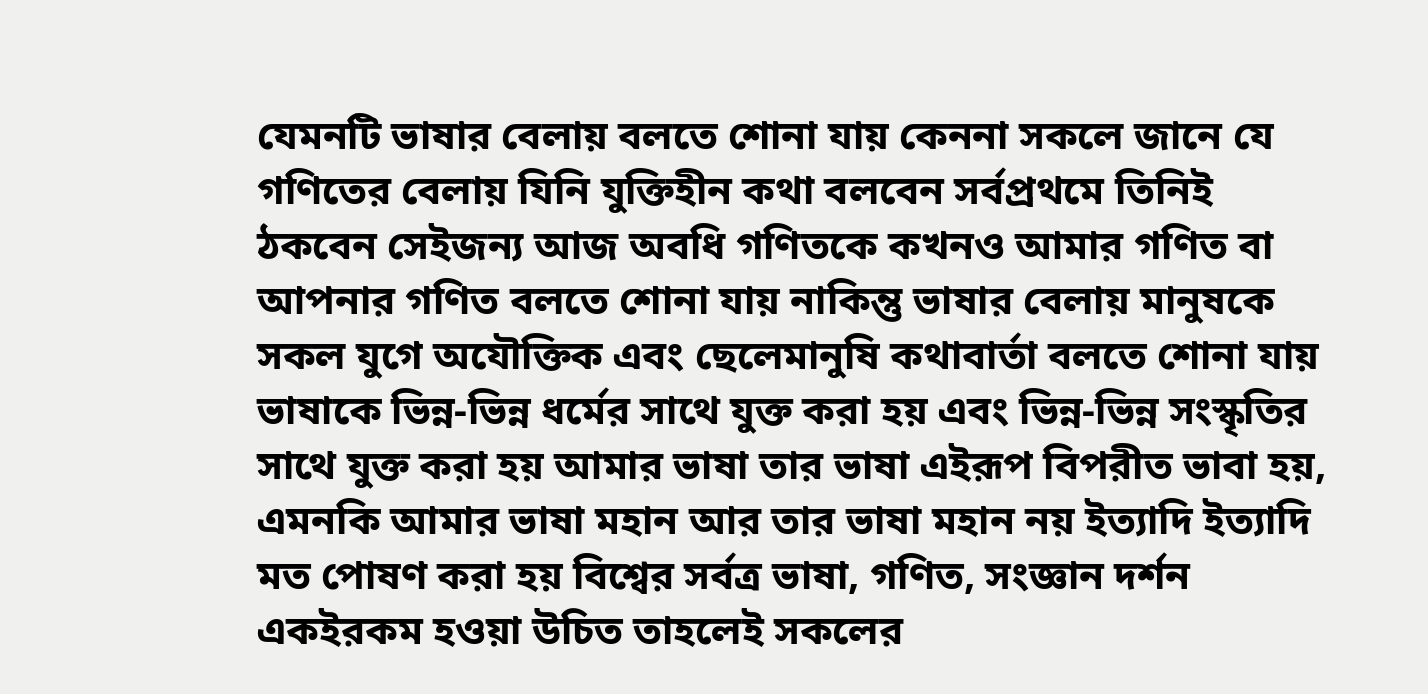যেমনটি ভাষার বেলায় বলতে শোনা যায় কেননা সকলে জানে যে গণিতের বেলায় যিনি যুক্তিহীন কথা বলবেন সর্বপ্রথমে তিনিই ঠকবেন সেইজন্য আজ অবধি গণিতকে কখনও আমার গণিত বা আপনার গণিত বলতে শোনা যায় নাকিন্তু ভাষার বেলায় মানুষকে সকল যুগে অযৌক্তিক এবং ছেলেমানুষি কথাবার্তা বলতে শোনা যায় ভাষাকে ভিন্ন-ভিন্ন ধর্মের সাথে যুক্ত করা হয় এবং ভিন্ন-ভিন্ন সংস্কৃতির সাথে যুক্ত করা হয় আমার ভাষা তার ভাষা এইরূপ বিপরীত ভাবা হয়, এমনকি আমার ভাষা মহান আর তার ভাষা মহান নয় ইত্যাদি ইত্যাদি মত পোষণ করা হয় বিশ্বের সর্বত্র ভাষা, গণিত, সংজ্ঞান দর্শন একইরকম হওয়া উচিত তাহলেই সকলের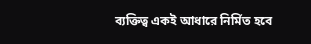ব্যক্তিত্ব একই আধারে নির্মিত হবে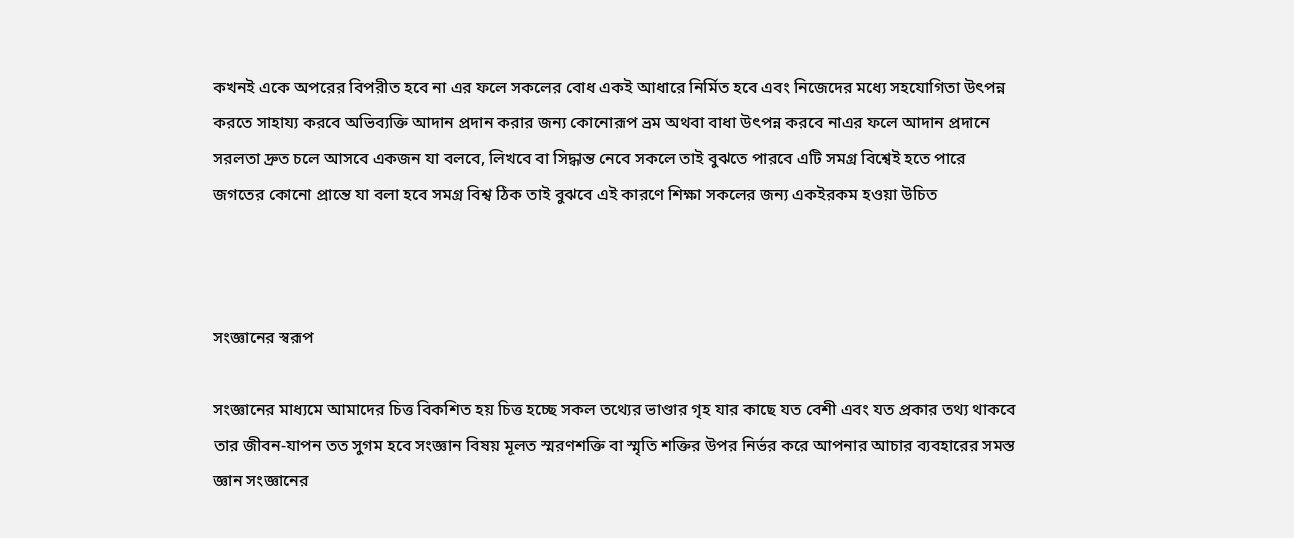কখনই একে অপরের বিপরীত হবে না এর ফলে সকলের বোধ একই আধারে নির্মিত হবে এবং নিজেদের মধ্যে সহযোগিতা উৎপন্ন করতে সাহায্য করবে অভিব্যক্তি আদান প্রদান করার জন্য কোনোরূপ ভ্রম অথবা বাধা উৎপন্ন করবে নাএর ফলে আদান প্রদানে সরলতা দ্রুত চলে আসবে একজন যা বলবে, লিখবে বা সিদ্ধান্ত নেবে সকলে তাই বুঝতে পারবে এটি সমগ্র বিশ্বেই হতে পারে জগতের কোনো প্রান্তে যা বলা হবে সমগ্র বিশ্ব ঠিক তাই বুঝবে এই কারণে শিক্ষা সকলের জন্য একইরকম হওয়া উচিত



সংজ্ঞানের স্বরূপ

সংজ্ঞানের মাধ্যমে আমাদের চিত্ত বিকশিত হয় চিত্ত হচ্ছে সকল তথ্যের ভাণ্ডার গৃহ যার কাছে যত বেশী এবং যত প্রকার তথ্য থাকবে তার জীবন-যাপন তত সুগম হবে সংজ্ঞান বিষয় মূলত স্মরণশক্তি বা স্মৃতি শক্তির উপর নির্ভর করে আপনার আচার ব্যবহারের সমস্ত জ্ঞান সংজ্ঞানের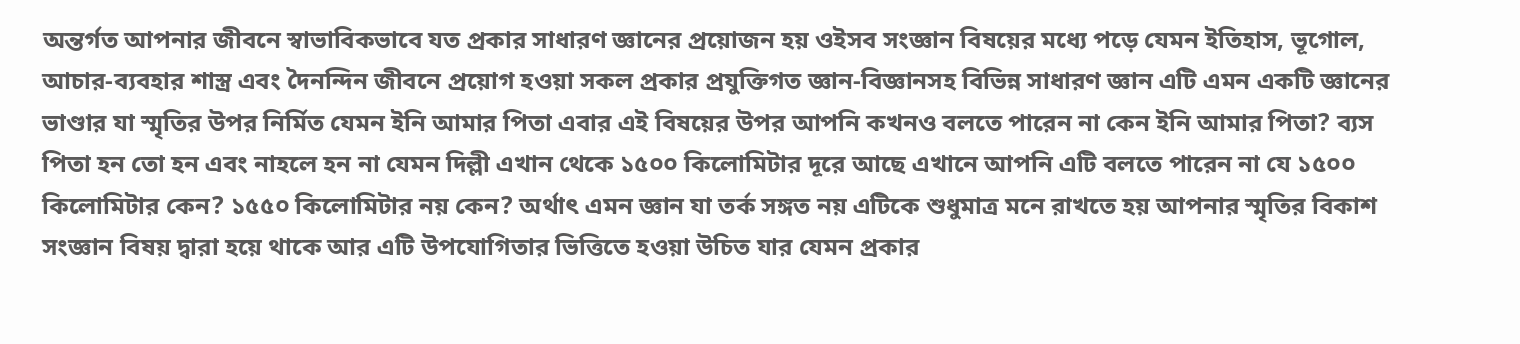অন্তর্গত আপনার জীবনে স্বাভাবিকভাবে যত প্রকার সাধারণ জ্ঞানের প্রয়োজন হয় ওইসব সংজ্ঞান বিষয়ের মধ্যে পড়ে যেমন ইতিহাস, ভূগোল, আচার-ব্যবহার শাস্ত্র এবং দৈনন্দিন জীবনে প্রয়োগ হওয়া সকল প্রকার প্রযুক্তিগত জ্ঞান-বিজ্ঞানসহ বিভিন্ন সাধারণ জ্ঞান এটি এমন একটি জ্ঞানের ভাণ্ডার যা স্মৃতির উপর নির্মিত যেমন ইনি আমার পিতা এবার এই বিষয়ের উপর আপনি কখনও বলতে পারেন না কেন ইনি আমার পিতা? ব্যস পিতা হন তো হন এবং নাহলে হন না যেমন দিল্লী এখান থেকে ১৫০০ কিলোমিটার দূরে আছে এখানে আপনি এটি বলতে পারেন না যে ১৫০০ কিলোমিটার কেন? ১৫৫০ কিলোমিটার নয় কেন? অর্থাৎ এমন জ্ঞান যা তর্ক সঙ্গত নয় এটিকে শুধুমাত্র মনে রাখতে হয় আপনার স্মৃতির বিকাশ সংজ্ঞান বিষয় দ্বারা হয়ে থাকে আর এটি উপযোগিতার ভিত্তিতে হওয়া উচিত যার যেমন প্রকার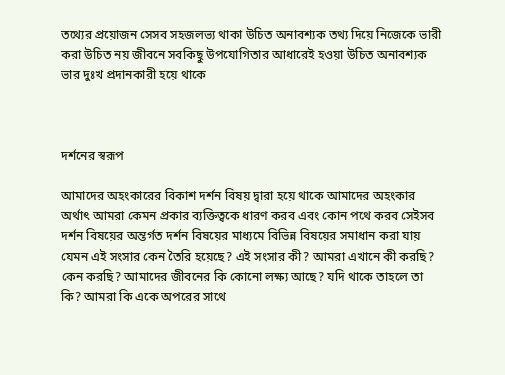তথ্যের প্রয়োজন সেসব সহজলভ্য থাকা উচিত অনাবশ্যক তথ্য দিয়ে নিজেকে ভারী করা উচিত নয় জীবনে সবকিছু উপযোগিতার আধারেই হওয়া উচিত অনাবশ্যক ভার দুঃখ প্রদানকারী হয়ে থাকে



দর্শনের স্বরূপ

আমাদের অহংকারের বিকাশ দর্শন বিষয় দ্বারা হয়ে থাকে আমাদের অহংকার অর্থাৎ আমরা কেমন প্রকার ব্যক্তিত্বকে ধারণ করব এবং কোন পথে করব সেইসব দর্শন বিষয়ের অন্তর্গত দর্শন বিষয়ের মাধ্যমে বিভিন্ন বিষয়ের সমাধান করা যায় যেমন এই সংসার কেন তৈরি হয়েছে? এই সংসার কী? আমরা এখানে কী করছি? কেন করছি? আমাদের জীবনের কি কোনো লক্ষ্য আছে? যদি থাকে তাহলে তা কি? আমরা কি একে অপরের সাথে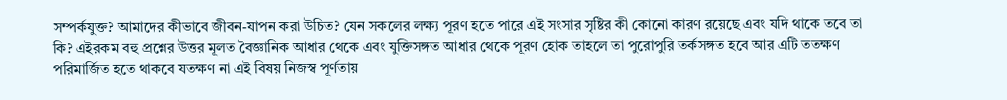সম্পর্কযুক্ত? আমাদের কীভাবে জীবন-যাপন করা উচিত? যেন সকলের লক্ষ্য পূরণ হতে পারে এই সংসার সৃষ্টির কী কোনো কারণ রয়েছে এবং যদি থাকে তবে তা কি? এইরকম বহু প্রশ্নের উত্তর মূলত বৈজ্ঞানিক আধার থেকে এবং যুক্তিসঙ্গত আধার থেকে পূরণ হোক তাহলে তা পুরোপুরি তর্কসঙ্গত হবে আর এটি ততক্ষণ পরিমার্জিত হতে থাকবে যতক্ষণ না এই বিষয় নিজস্ব পূর্ণতায়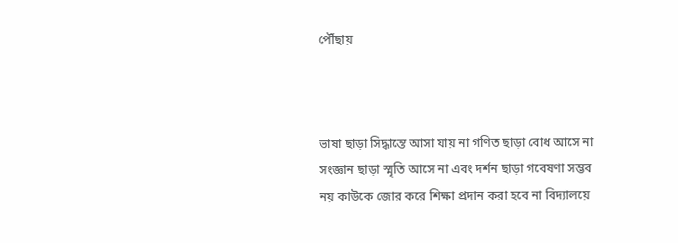পৌঁছায়



ভাষা ছাড়া সিদ্ধান্তে আসা যায় না গণিত ছাড়া বোধ আসে না সংজ্ঞান ছাড়া স্মৃতি আসে না এবং দর্শন ছাড়া গবেষণা সম্ভব নয় কাউকে জোর করে শিক্ষা প্রদান করা হবে না বিদ্যালয়ে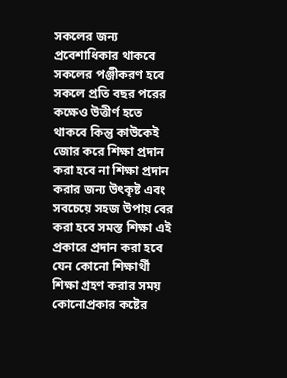সকলের জন্য প্রবেশাধিকার থাকবে সকলের পঞ্জীকরণ হবে সকলে প্রতি বছর পরের কক্ষেও উত্তীর্ণ হতে থাকবে কিন্তু কাউকেই জোর করে শিক্ষা প্রদান করা হবে না শিক্ষা প্রদান করার জন্য উৎকৃষ্ট এবং সবচেয়ে সহজ উপায় বের করা হবে সমস্ত শিক্ষা এই প্রকারে প্রদান করা হবে যেন কোনো শিক্ষার্থী শিক্ষা গ্রহণ করার সময় কোনোপ্রকার কষ্টের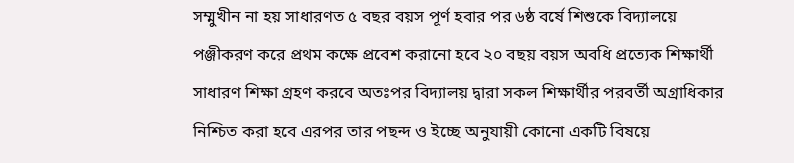সম্মুখীন না হয় সাধারণত ৫ বছর বয়স পূর্ণ হবার পর ৬ষ্ঠ বর্ষে শিশুকে বিদ্যালয়ে পঞ্জীকরণ করে প্রথম কক্ষে প্রবেশ করানো হবে ২০ বছয় বয়স অবধি প্রত্যেক শিক্ষার্থী সাধারণ শিক্ষা গ্রহণ করবে অতঃপর বিদ্যালয় দ্বারা সকল শিক্ষার্থীর পরবর্তী অগ্রাধিকার নিশ্চিত করা হবে এরপর তার পছন্দ ও ইচ্ছে অনুযায়ী কোনো একটি বিষয়ে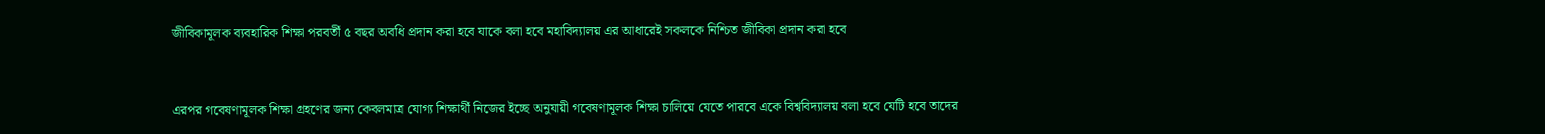জীবিকামূলক ব্যবহারিক শিক্ষা পরবর্তী ৫ বছর অবধি প্রদান করা হবে যাকে বলা হবে মহাবিদ্যালয় এর আধারেই সকলকে নিশ্চিত জীবিকা প্রদান করা হবে



এরপর গবেষণামূলক শিক্ষা গ্রহণের জন্য কেবলমাত্র যোগ্য শিক্ষার্থী নিজের ইচ্ছে অনুযায়ী গবেষণামূলক শিক্ষা চালিয়ে যেতে পারবে একে বিশ্ববিদ্যালয় বলা হবে যেটি হবে তাদের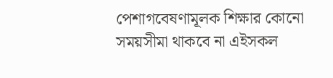পেশাগবেষণামূলক শিক্ষার কোনো সময়সীমা থাকবে না এইসকল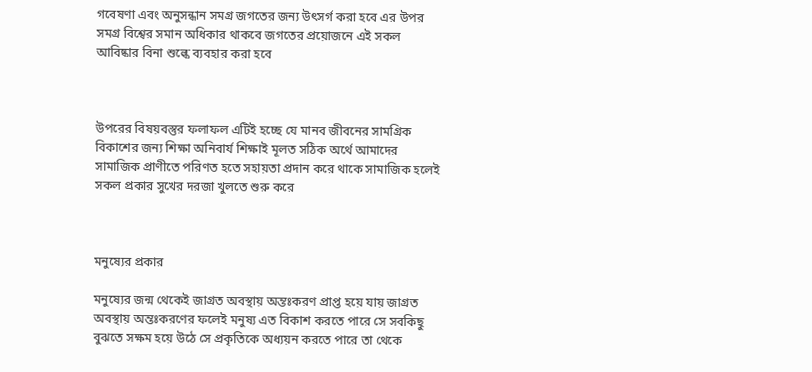গবেষণা এবং অনুসন্ধান সমগ্র জগতের জন্য উৎসর্গ করা হবে এর উপর সমগ্র বিশ্বের সমান অধিকার থাকবে জগতের প্রয়োজনে এই সকল আবিষ্কার বিনা শুল্কে ব্যবহার করা হবে



উপরের বিষয়বস্তুর ফলাফল এটিই হচ্ছে যে মানব জীবনের সামগ্রিক বিকাশের জন্য শিক্ষা অনিবার্য শিক্ষাই মূলত সঠিক অর্থে আমাদের সামাজিক প্রাণীতে পরিণত হতে সহায়তা প্রদান করে থাকে সামাজিক হলেই সকল প্রকার সুখের দরজা খুলতে শুরু করে



মনুষ্যের প্রকার

মনুষ্যের জন্ম থেকেই জাগ্রত অবস্থায় অন্তঃকরণ প্রাপ্ত হয়ে যায় জাগ্রত অবস্থায় অন্তঃকরণের ফলেই মনুষ্য এত বিকাশ করতে পারে সে সবকিছু বুঝতে সক্ষম হয়ে উঠে সে প্রকৃতিকে অধ্যয়ন করতে পারে তা থেকে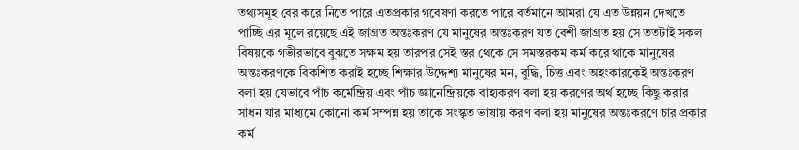তথ্যসমূহ বের করে নিতে পারে এতপ্রকার গবেষণা করতে পারে বর্তমানে আমরা যে এত উন্নয়ন দেখতে পাচ্ছি এর মূলে রয়েছে এই জাগ্রত অন্তঃকরণ যে মানুষের অন্তঃকরণ যত বেশী জাগ্রত হয় সে ততটাই সকল বিষয়কে গভীরভাবে বুঝতে সক্ষম হয় তারপর সেই স্তর থেকে সে সমস্তরকম কর্ম করে থাকে মানুষের অন্তঃকরণকে বিকশিত করাই হচ্ছে শিক্ষার উদ্দেশ্য মানুষের মন, বুদ্ধি, চিত্ত এবং অহংকারকেই অন্তঃকরণ বলা হয় যেভাবে পাঁচ কর্মেন্দ্রিয় এবং পাঁচ জ্ঞানেন্দ্রিয়কে বাহ্যকরণ বলা হয় করণের অর্থ হচ্ছে কিছু করার সাধন যার মাধ্যমে কোনো কর্ম সম্পন্ন হয় তাকে সংস্কৃত ভাষায় করণ বলা হয় মানুষের অন্তঃকরণে চার প্রকার কর্ম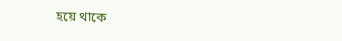হয়ে থাকে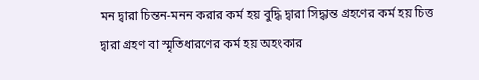মন দ্বারা চিন্তন-মনন করার কর্ম হয় বুদ্ধি দ্বারা সিদ্ধান্ত গ্রহণের কর্ম হয় চিত্ত দ্বারা গ্রহণ বা স্মৃতিধারণের কর্ম হয় অহংকার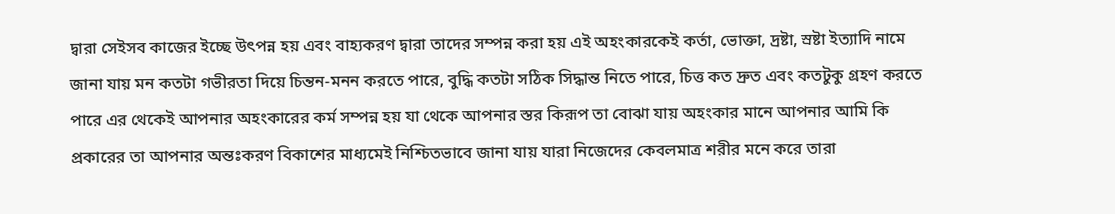দ্বারা সেইসব কাজের ইচ্ছে উৎপন্ন হয় এবং বাহ্যকরণ দ্বারা তাদের সম্পন্ন করা হয় এই অহংকারকেই কর্তা, ভোক্তা, দ্রষ্টা, স্রষ্টা ইত্যাদি নামে জানা যায় মন কতটা গভীরতা দিয়ে চিন্তন-মনন করতে পারে, বুদ্ধি কতটা সঠিক সিদ্ধান্ত নিতে পারে, চিত্ত কত দ্রুত এবং কতটুকু গ্রহণ করতে পারে এর থেকেই আপনার অহংকারের কর্ম সম্পন্ন হয় যা থেকে আপনার স্তর কিরূপ তা বোঝা যায় অহংকার মানে আপনার আমি কি প্রকারের তা আপনার অন্তঃকরণ বিকাশের মাধ্যমেই নিশ্চিতভাবে জানা যায় যারা নিজেদের কেবলমাত্র শরীর মনে করে তারা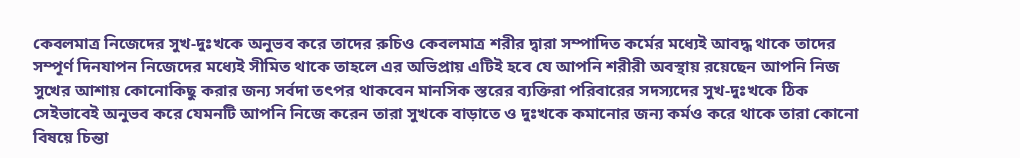কেবলমাত্র নিজেদের সুখ-দুঃখকে অনুভব করে তাদের রুচিও কেবলমাত্র শরীর দ্বারা সম্পাদিত কর্মের মধ্যেই আবদ্ধ থাকে তাদের সম্পূর্ণ দিনযাপন নিজেদের মধ্যেই সীমিত থাকে তাহলে এর অভিপ্রায় এটিই হবে যে আপনি শরীরী অবস্থায় রয়েছেন আপনি নিজ সুখের আশায় কোনোকিছু করার জন্য সর্বদা তৎপর থাকবেন মানসিক স্তরের ব্যক্তিরা পরিবারের সদস্যদের সুখ-দুঃখকে ঠিক সেইভাবেই অনুভব করে যেমনটি আপনি নিজে করেন তারা সুখকে বাড়াতে ও দুঃখকে কমানোর জন্য কর্মও করে থাকে তারা কোনো বিষয়ে চিন্তা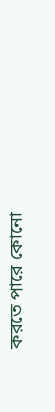করতে পারে কোনো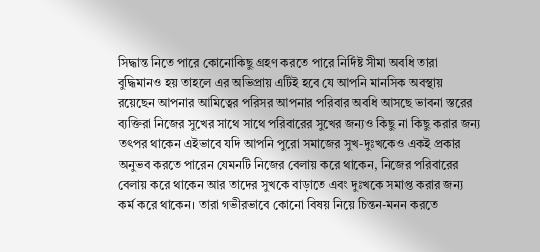সিদ্ধান্ত নিতে পারে কোনোকিছু গ্রহণ করতে পারে নির্দিষ্ট সীমা অবধি তারা বুদ্ধিমানও হয় তাহলে এর অভিপ্রায় এটিই হবে যে আপনি মানসিক অবস্থায় রয়েছেন আপনার আমিত্বের পরিসর আপনার পরিবার অবধি আসছে ভাবনা স্তরের ব্যক্তিরা নিজের সুখের সাথে সাথে পরিবারের সুখের জন্যও কিছু না কিছু করার জন্য তৎপর থাকেন এইভাবে যদি আপনি পুরো সমাজের সুখ-দুঃখকেও একই প্রকার অনুভব করতে পারেন যেমনটি নিজের বেলায় করে থাকেন, নিজের পরিবারের বেলায় করে থাকেন আর তাদের সুখকে বাড়াতে এবং দুঃখকে সমাপ্ত করার জন্য কর্ম করে থাকেন। তারা গভীরভাবে কোনো বিষয় নিয়ে চিন্তন-মনন করতে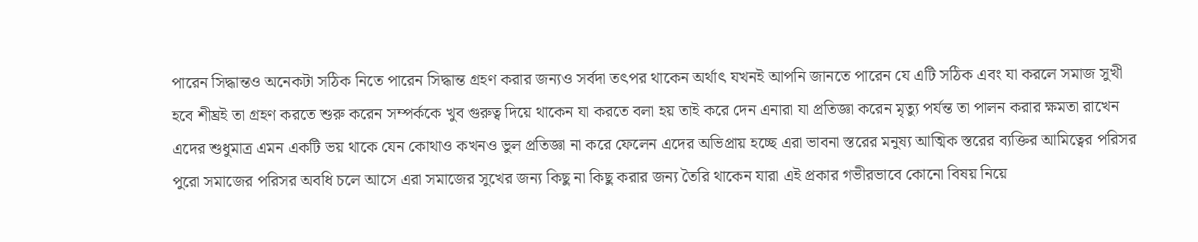পারেন সিদ্ধান্তও অনেকটা সঠিক নিতে পারেন সিদ্ধান্ত গ্রহণ করার জন্যও সর্বদা তৎপর থাকেন অর্থাৎ যখনই আপনি জানতে পারেন যে এটি সঠিক এবং যা করলে সমাজ সুখী হবে শীঘ্রই তা গ্রহণ করতে শুরু করেন সম্পর্ককে খুব গুরুত্ব দিয়ে থাকেন যা করতে বলা হয় তাই করে দেন এনারা যা প্রতিজ্ঞা করেন মৃত্যু পর্যন্ত তা পালন করার ক্ষমতা রাখেন এদের শুধুমাত্র এমন একটি ভয় থাকে যেন কোথাও কখনও ভুল প্রতিজ্ঞা না করে ফেলেন এদের অভিপ্রায় হচ্ছে এরা ভাবনা স্তরের মনুষ্য আত্মিক স্তরের ব্যক্তির আমিত্বের পরিসর পুরো সমাজের পরিসর অবধি চলে আসে এরা সমাজের সুখের জন্য কিছু না কিছু করার জন্য তৈরি থাকেন যারা এই প্রকার গভীরভাবে কোনো বিষয় নিয়ে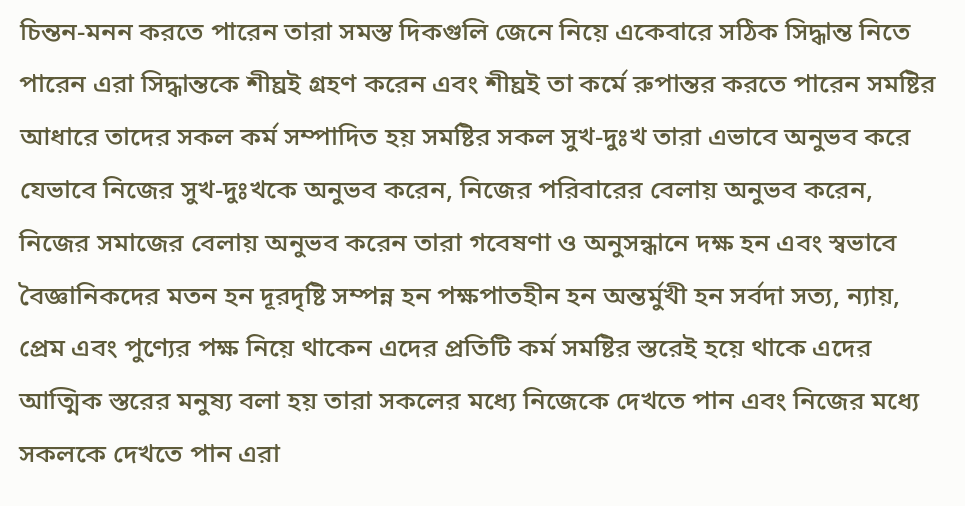চিন্তন-মনন করতে পারেন তারা সমস্ত দিকগুলি জেনে নিয়ে একেবারে সঠিক সিদ্ধান্ত নিতে পারেন এরা সিদ্ধান্তকে শীঘ্রই গ্রহণ করেন এবং শীঘ্রই তা কর্মে রুপান্তর করতে পারেন সমষ্টির আধারে তাদের সকল কর্ম সম্পাদিত হয় সমষ্টির সকল সুখ-দুঃখ তারা এভাবে অনুভব করে যেভাবে নিজের সুখ-দুঃখকে অনুভব করেন, নিজের পরিবারের বেলায় অনুভব করেন, নিজের সমাজের বেলায় অনুভব করেন তারা গবেষণা ও অনুসন্ধানে দক্ষ হন এবং স্বভাবে বৈজ্ঞানিকদের মতন হন দূরদৃষ্টি সম্পন্ন হন পক্ষপাতহীন হন অন্তর্মুখী হন সর্বদা সত্য, ন্যায়, প্রেম এবং পুণ্যের পক্ষ নিয়ে থাকেন এদের প্রতিটি কর্ম সমষ্টির স্তরেই হয়ে থাকে এদের আত্মিক স্তরের মনুষ্য বলা হয় তারা সকলের মধ্যে নিজেকে দেখতে পান এবং নিজের মধ্যে সকলকে দেখতে পান এরা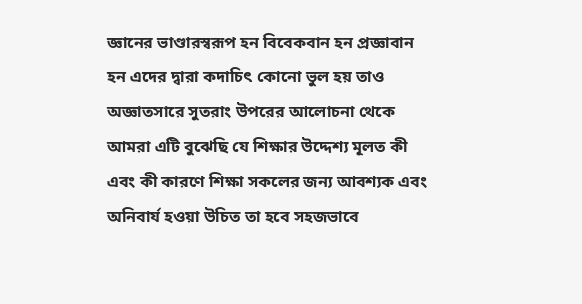জ্ঞানের ভাণ্ডারস্বরূপ হন বিবেকবান হন প্রজ্ঞাবান হন এদের দ্বারা কদাচিৎ কোনো ভুল হয় তাও অজ্ঞাতসারে সুতরাং উপরের আলোচনা থেকে আমরা এটি বুঝেছি যে শিক্ষার উদ্দেশ্য মূলত কী এবং কী কারণে শিক্ষা সকলের জন্য আবশ্যক এবং অনিবার্য হওয়া উচিত তা হবে সহজভাবে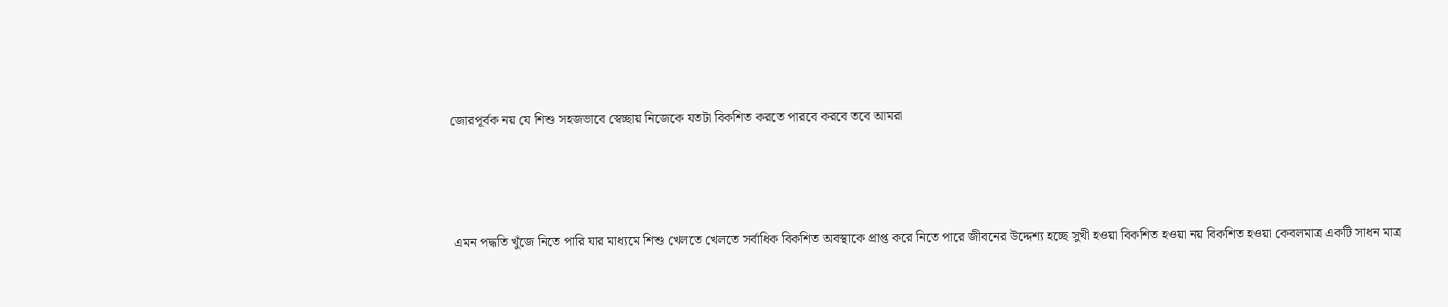জোরপূর্বক নয় যে শিশু সহজভাবে স্বেচ্ছায় নিজেকে যতটা বিকশিত করতে পারবে করবে তবে আমরা



 এমন পদ্ধতি খুঁজে নিতে পারি যার মাধ্যমে শিশু খেলতে খেলতে সর্বাধিক বিকশিত অবস্থাকে প্রাপ্ত করে নিতে পারে জীবনের উদ্দেশ্য হচ্ছে সুখী হওয়া বিকশিত হওয়া নয় বিকশিত হওয়া কেবলমাত্র একটি সাধন মাত্র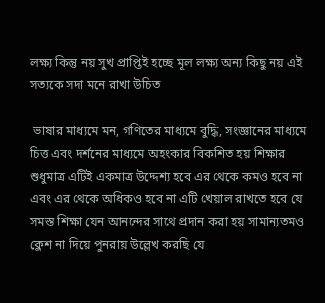লক্ষ্য কিন্তু নয় সুখ প্রাপ্তিই হচ্ছে মূল লক্ষ্য অন্য কিছু নয় এই সত্যকে সদা মনে রাখা উচিত

 ভাষার মাধ্যমে মন, গণিতের মাধ্যমে বুদ্ধি, সংজ্ঞানের মাধ্যমে চিত্ত এবং দর্শনের মাধ্যমে অহংকার বিকশিত হয় শিক্ষার শুধুমাত্র এটিই একমাত্র উদ্দেশ্য হবে এর থেকে কমও হবে না এবং এর থেকে অধিকও হবে না এটি খেয়াল রাখতে হবে যে সমস্ত শিক্ষা যেন আনন্দের সাথে প্রদান করা হয় সামান্যতমও ক্লেশ না দিয়ে পুনরায় উল্লেখ করছি যে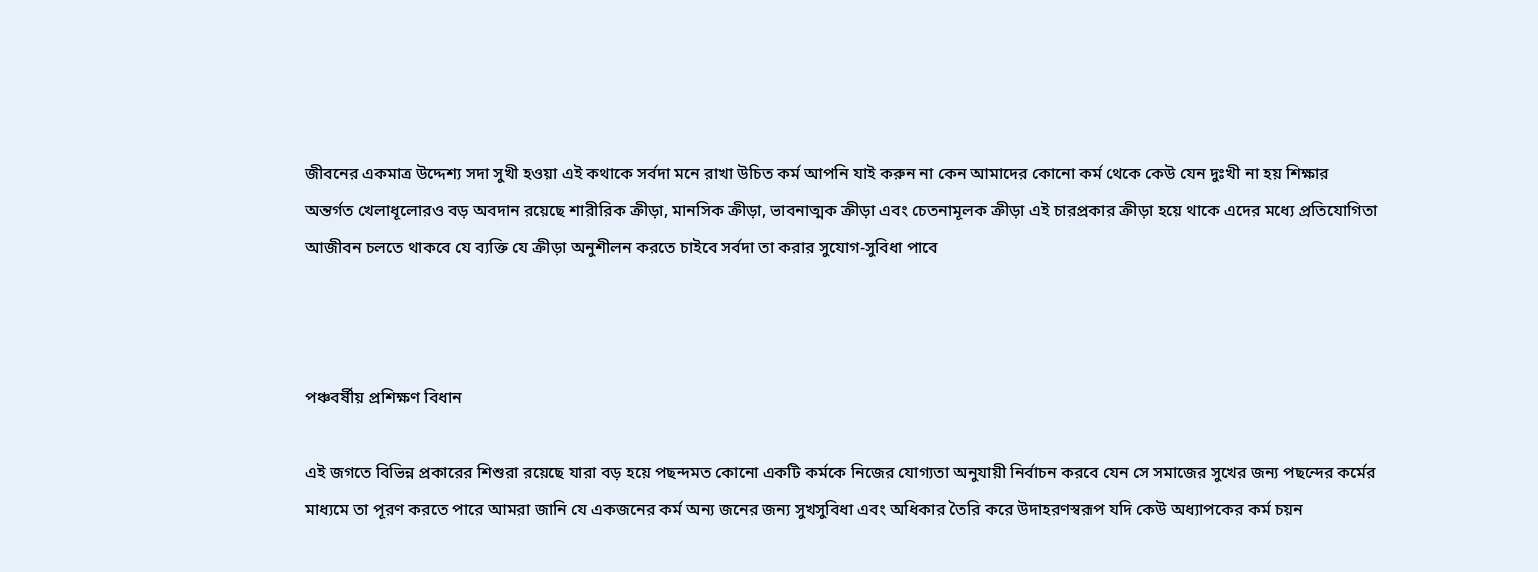জীবনের একমাত্র উদ্দেশ্য সদা সুখী হওয়া এই কথাকে সর্বদা মনে রাখা উচিত কর্ম আপনি যাই করুন না কেন আমাদের কোনো কর্ম থেকে কেউ যেন দুঃখী না হয় শিক্ষার অন্তর্গত খেলাধূলোরও বড় অবদান রয়েছে শারীরিক ক্রীড়া, মানসিক ক্রীড়া, ভাবনাত্মক ক্রীড়া এবং চেতনামূলক ক্রীড়া এই চারপ্রকার ক্রীড়া হয়ে থাকে এদের মধ্যে প্রতিযোগিতা আজীবন চলতে থাকবে যে ব্যক্তি যে ক্রীড়া অনুশীলন করতে চাইবে সর্বদা তা করার সুযোগ-সুবিধা পাবে



পঞ্চবর্ষীয় প্রশিক্ষণ বিধান

এই জগতে বিভিন্ন প্রকারের শিশুরা রয়েছে যারা বড় হয়ে পছন্দমত কোনো একটি কর্মকে নিজের যোগ্যতা অনুযায়ী নির্বাচন করবে যেন সে সমাজের সুখের জন্য পছন্দের কর্মের মাধ্যমে তা পূরণ করতে পারে আমরা জানি যে একজনের কর্ম অন্য জনের জন্য সুখসুবিধা এবং অধিকার তৈরি করে উদাহরণস্বরূপ যদি কেউ অধ্যাপকের কর্ম চয়ন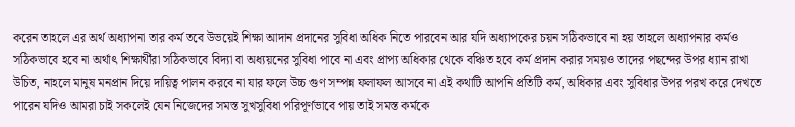করেন তাহলে এর অর্থ অধ্যাপনা তার কর্ম তবে উভয়েই শিক্ষা আদান প্রদানের সুবিধা অধিক নিতে পারবেন আর যদি অধ্যাপকের চয়ন সঠিকভাবে না হয় তাহলে অধ্যাপনার কর্মও সঠিকভাবে হবে না অর্থাৎ শিক্ষার্থীরা সঠিকভাবে বিদ্যা বা অধ্যয়নের সুবিধা পাবে না এবং প্রাপ্য অধিকার থেকে বঞ্চিত হবে কর্ম প্রদান করার সময়ও তাদের পছন্দের উপর ধ্যান রাখা উচিত, নাহলে মানুষ মনপ্রান দিয়ে দায়িত্ব পালন করবে না যার ফলে উচ্চ গুণ সম্পন্ন ফলাফল আসবে না এই কথাটি আপনি প্রতিটি কর্ম, অধিকার এবং সুবিধার উপর পরখ করে দেখতে পারেন যদিও আমরা চাই সকলেই যেন নিজেদের সমস্ত সুখসুবিধা পরিপূর্ণভাবে পায় তাই সমস্ত কর্মকে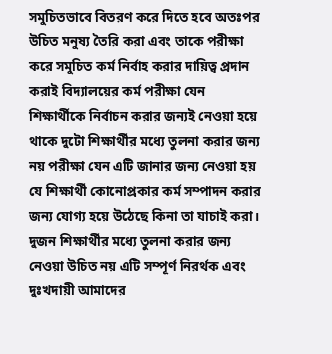সমুচিতভাবে বিতরণ করে দিতে হবে অতঃপর উচিত মনুষ্য তৈরি করা এবং তাকে পরীক্ষা করে সমুচিত কর্ম নির্বাহ করার দায়িত্ব প্রদান করাই বিদ্যালয়ের কর্ম পরীক্ষা যেন শিক্ষার্থীকে নির্বাচন করার জন্যই নেওয়া হয়ে থাকে দুটো শিক্ষার্থীর মধ্যে তুলনা করার জন্য নয় পরীক্ষা যেন এটি জানার জন্য নেওয়া হয় যে শিক্ষার্থী কোনোপ্রকার কর্ম সম্পাদন করার জন্য যোগ্য হয়ে উঠেছে কিনা তা যাচাই করা। দুজন শিক্ষার্থীর মধ্যে তুলনা করার জন্য নেওয়া উচিত নয় এটি সম্পূর্ণ নিরর্থক এবং দুঃখদায়ী আমাদের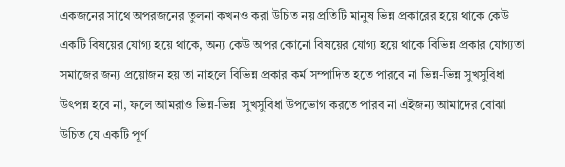একজনের সাথে অপরজনের তুলনা কখনও করা উচিত নয় প্রতিটি মানুষ ভিন্ন প্রকারের হয়ে থাকে কেউ একটি বিষয়ের যোগ্য হয়ে থাকে, অন্য কেউ অপর কোনো বিষয়ের যোগ্য হয়ে থাকে বিভিন্ন প্রকার যোগ্যতা সমাজের জন্য প্রয়োজন হয় তা নাহলে বিভিন্ন প্রকার কর্ম সম্পাদিত হতে পারবে না ভিন্ন-ভিন্ন সুখসুবিধা উৎপন্ন হবে না, ফলে আমরাও ভিন্ন-ভিন্ন  সুখসুবিধা উপভোগ করতে পারব না এইজন্য আমাদের বোঝা উচিত যে একটি পূর্ণ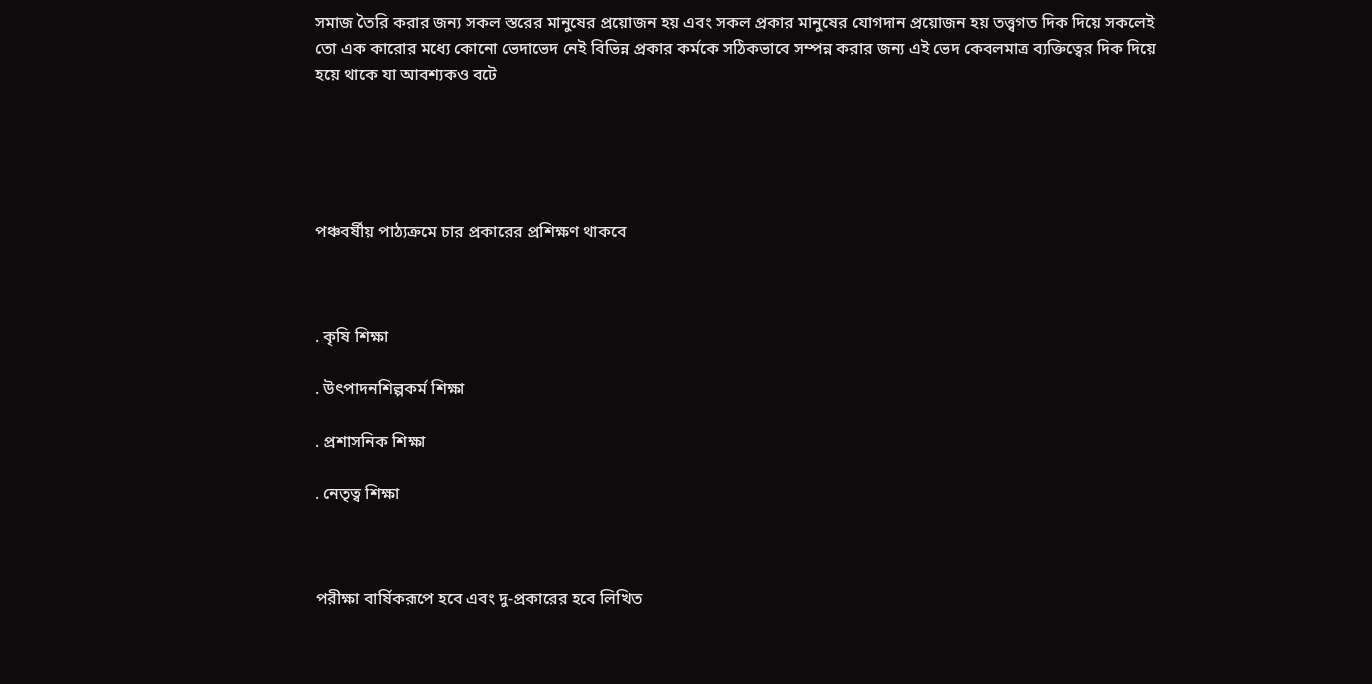সমাজ তৈরি করার জন্য সকল স্তরের মানুষের প্রয়োজন হয় এবং সকল প্রকার মানুষের যোগদান প্রয়োজন হয় তত্ত্বগত দিক দিয়ে সকলেই তো এক কারোর মধ্যে কোনো ভেদাভেদ নেই বিভিন্ন প্রকার কর্মকে সঠিকভাবে সম্পন্ন করার জন্য এই ভেদ কেবলমাত্র ব্যক্তিত্বের দিক দিয়ে হয়ে থাকে যা আবশ্যকও বটে





পঞ্চবর্ষীয় পাঠ্যক্রমে চার প্রকারের প্রশিক্ষণ থাকবে



. কৃষি শিক্ষা

. উৎপাদনশিল্পকর্ম শিক্ষা

. প্রশাসনিক শিক্ষা

. নেতৃত্ব শিক্ষা



পরীক্ষা বার্ষিকরূপে হবে এবং দু-প্রকারের হবে লিখিত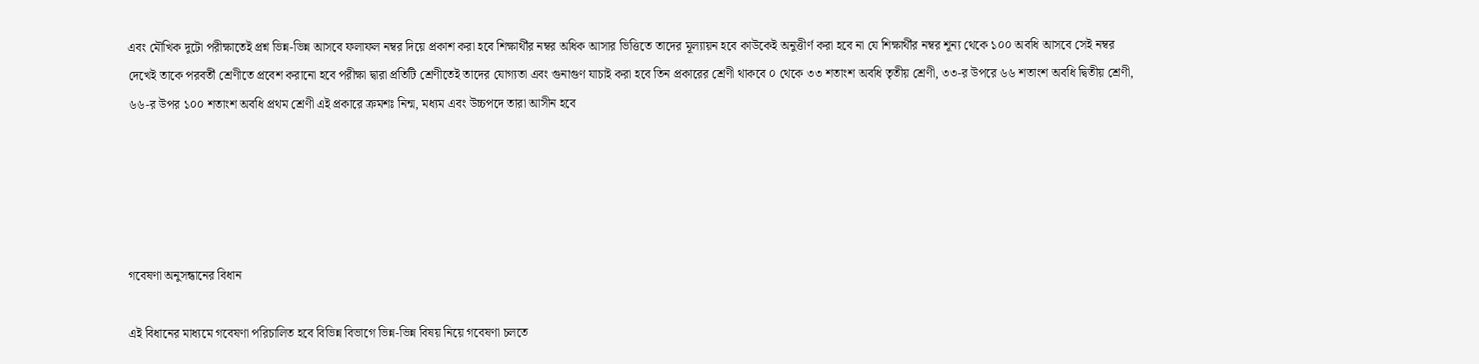এবং মৌখিক দুটো পরীক্ষাতেই প্রশ্ন ভিন্ন-ভিন্ন আসবে ফলাফল নম্বর দিয়ে প্রকাশ করা হবে শিক্ষার্থীর নম্বর অধিক আসার ভিত্তিতে তাদের মূল্যায়ন হবে কাউকেই অনুত্তীর্ণ করা হবে না যে শিক্ষার্থীর নম্বর শূন্য থেকে ১০০ অবধি আসবে সেই নম্বর দেখেই তাকে পরবর্তী শ্রেণীতে প্রবেশ করানো হবে পরীক্ষা দ্বারা প্রতিটি শ্রেণীতেই তাদের যোগ্যতা এবং গুনাগুণ যাচাই করা হবে তিন প্রকারের শ্রেণী থাকবে ০ থেকে ৩৩ শতাংশ অবধি তৃতীয় শ্রেণী, ৩৩-র উপরে ৬৬ শতাংশ অবধি দ্বিতীয় শ্রেণী, ৬৬-র উপর ১০০ শতাংশ অবধি প্রথম শ্রেণী এই প্রকারে ক্রমশঃ নিন্ম, মধ্যম এবং উচ্চপদে তারা আসীন হবে





গবেষণা অনুসন্ধানের বিধান

এই বিধানের মাধ্যমে গবেষণা পরিচালিত হবে বিভিন্ন বিভাগে ভিন্ন-ভিন্ন বিষয় নিয়ে গবেষণা চলতে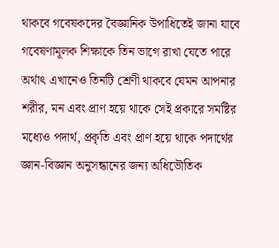থাকবে গবেষকদের বৈজ্ঞানিক উপাধিতেই জানা যাবে গবেষণামূলক শিক্ষাকে তিন ভাগে রাখা যেতে পারে অর্থাৎ এখানেও তিনটি শ্রেণী থাকবে যেমন আপনার শরীর, মন এবং প্রাণ হয়ে থাকে সেই প্রকারে সমষ্টির মধ্যেও পদার্থ, প্রকৃতি এবং প্রাণ হয়ে থাকে পদার্থের জ্ঞান-বিজ্ঞান অনুসন্ধানের জন্য অধিভৌতিক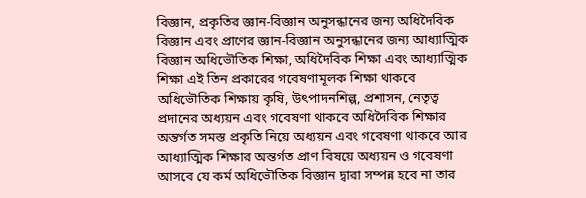বিজ্ঞান, প্রকৃতির জ্ঞান-বিজ্ঞান অনুসন্ধানের জন্য অধিদৈবিক বিজ্ঞান এবং প্রাণের জ্ঞান-বিজ্ঞান অনুসন্ধানের জন্য আধ্যাত্মিক বিজ্ঞান অধিভৌতিক শিক্ষা, অধিদৈবিক শিক্ষা এবং আধ্যাত্মিক শিক্ষা এই তিন প্রকারের গবেষণামূলক শিক্ষা থাকবে অধিভৌতিক শিক্ষায় কৃষি, উৎপাদনশিল্প, প্রশাসন, নেতৃত্ব প্রদানের অধ্যয়ন এবং গবেষণা থাকবে অধিদৈবিক শিক্ষার অন্তর্গত সমস্ত প্রকৃতি নিয়ে অধ্যয়ন এবং গবেষণা থাকবে আর আধ্যাত্মিক শিক্ষার অন্তর্গত প্রাণ বিষয়ে অধ্যয়ন ও গবেষণা আসবে যে কর্ম অধিভৌতিক বিজ্ঞান দ্বারা সম্পন্ন হবে না তার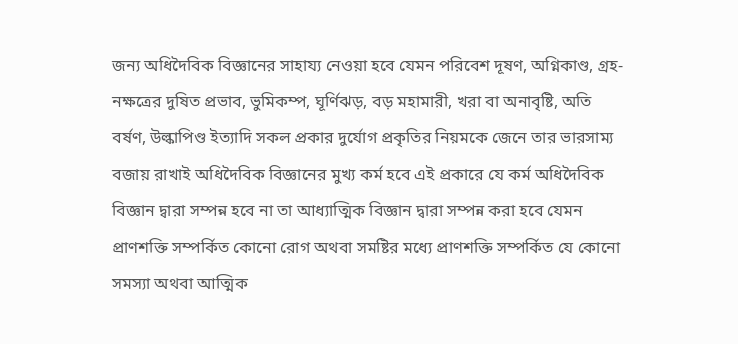জন্য অধিদৈবিক বিজ্ঞানের সাহায্য নেওয়া হবে যেমন পরিবেশ দূষণ, অগ্নিকাণ্ড, গ্রহ-নক্ষত্রের দুষিত প্রভাব, ভুমিকম্প, ঘূর্ণিঝড়, বড় মহামারী, খরা বা অনাবৃষ্টি, অতি বর্ষণ, উল্কাপিণ্ড ইত্যাদি সকল প্রকার দুর্যোগ প্রকৃতির নিয়মকে জেনে তার ভারসাম্য বজায় রাখাই অধিদৈবিক বিজ্ঞানের মুখ্য কর্ম হবে এই প্রকারে যে কর্ম অধিদৈবিক বিজ্ঞান দ্বারা সম্পন্ন হবে না তা আধ্যাত্মিক বিজ্ঞান দ্বারা সম্পন্ন করা হবে যেমন প্রাণশক্তি সম্পর্কিত কোনো রোগ অথবা সমষ্টির মধ্যে প্রাণশক্তি সম্পর্কিত যে কোনো সমস্যা অথবা আত্মিক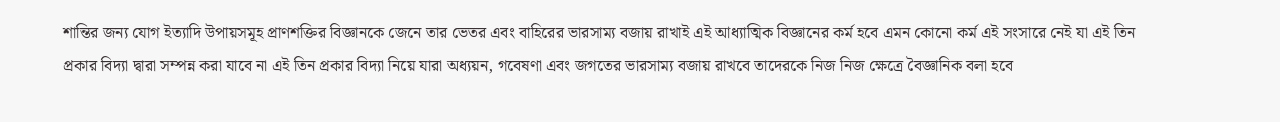শান্তির জন্য যোগ ইত্যাদি উপায়সমূহ প্রাণশক্তির বিজ্ঞানকে জেনে তার ভেতর এবং বাহিরের ভারসাম্য বজায় রাখাই এই আধ্যাত্মিক বিজ্ঞানের কর্ম হবে এমন কোনো কর্ম এই সংসারে নেই যা এই তিন প্রকার বিদ্যা দ্বারা সম্পন্ন করা যাবে না এই তিন প্রকার বিদ্যা নিয়ে যারা অধ্যয়ন, গবেষণা এবং জগতের ভারসাম্য বজায় রাখবে তাদেরকে নিজ নিজ ক্ষেত্রে বৈজ্ঞানিক বলা হবে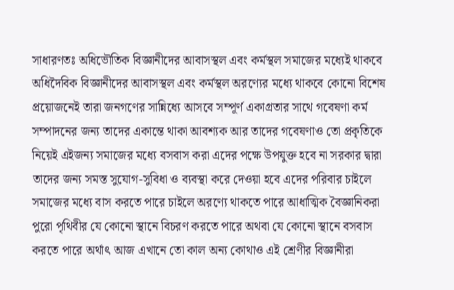সাধারণতঃ অধিভৌতিক বিজ্ঞানীদের আবাসস্থল এবং কর্মস্থল সমাজের মধ্যেই থাকবে অধিদৈবিক বিজ্ঞানীদের আবাসস্থল এবং কর্মস্থল অরণ্যের মধ্যে থাকবে কোনো বিশেষ প্রয়োজনেই তারা জনগণের সান্নিধ্যে আসবে সম্পূর্ণ একাগ্রতার সাথে গবেষণা কর্ম সম্পাদনের জন্য তাদের একান্তে থাকা আবশ্যক আর তাদের গবেষণাও তো প্রকৃতিকে নিয়েই এইজন্য সমাজের মধ্যে বসবাস করা এদের পক্ষে উপযুক্ত হবে না সরকার দ্বারা তাদের জন্য সমস্ত সুযোগ-সুবিধা ও ব্যবস্থা করে দেওয়া হবে এদের পরিবার চাইলে সমাজের মধ্যে বাস করতে পারে চাইলে অরণ্যে থাকতে পারে আধাত্মিক বৈজ্ঞানিকরা পুরো পৃথিবীর যে কোনো স্থানে বিচরণ করতে পারে অথবা যে কোনো স্থানে বসবাস করতে পারে অর্থাৎ আজ এখানে তো কাল অন্য কোথাও এই শ্রেণীর বিজ্ঞানীরা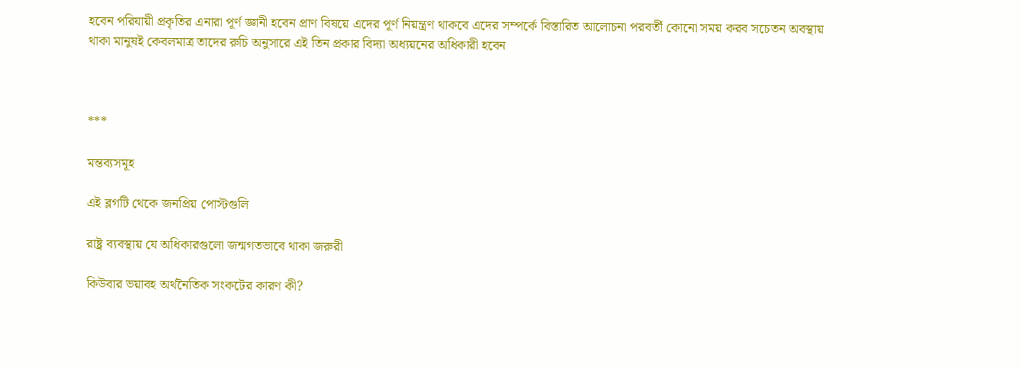হবেন পরিযায়ী প্রকৃতির এনারা পূর্ণ জ্ঞানী হবেন প্রাণ বিষয়ে এদের পূর্ণ নিয়ন্ত্রণ থাকবে এদের সম্পর্কে বিস্তারিত আলোচনা পরবর্তী কোনো সময় করব সচেতন অবস্থায় থাকা মানুষই কেবলমাত্র তাদের রুচি অনুসারে এই তিন প্রকার বিদ্যা অধ্যয়নের অধিকারী হবেন



***

মন্তব্যসমূহ

এই ব্লগটি থেকে জনপ্রিয় পোস্টগুলি

রাষ্ট্র ব্যবস্থায় যে অধিকারগুলো জন্মগতভাবে থাকা জরুরী

কিউবার ভয়াবহ অর্থনৈতিক সংকটের কারণ কী?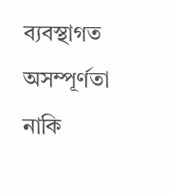ব্যবস্থাগত অসম্পূর্ণতা নাকি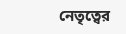নেতৃত্বের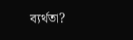ব্যর্থতা?